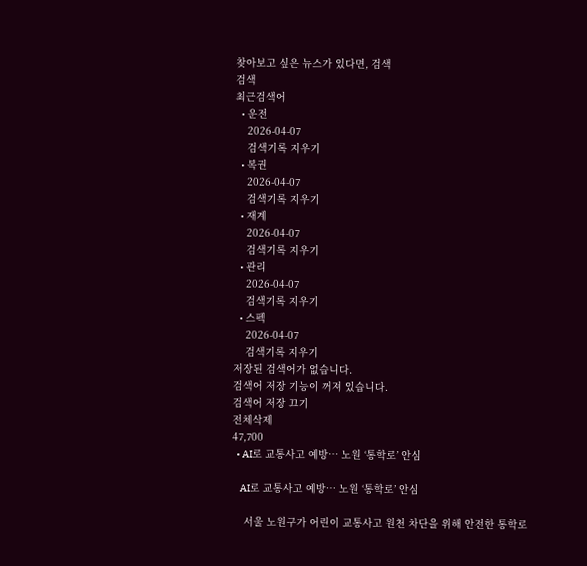찾아보고 싶은 뉴스가 있다면, 검색
검색
최근검색어
  • 운전
    2026-04-07
    검색기록 지우기
  • 복권
    2026-04-07
    검색기록 지우기
  • 재계
    2026-04-07
    검색기록 지우기
  • 관리
    2026-04-07
    검색기록 지우기
  • 스펙
    2026-04-07
    검색기록 지우기
저장된 검색어가 없습니다.
검색어 저장 기능이 꺼져 있습니다.
검색어 저장 끄기
전체삭제
47,700
  • AI로 교통사고 예방… 노원 ‘통학로’ 안심

    AI로 교통사고 예방… 노원 ‘통학로’ 안심

    서울 노원구가 어린이 교통사고 원천 차단을 위해 안전한 통학로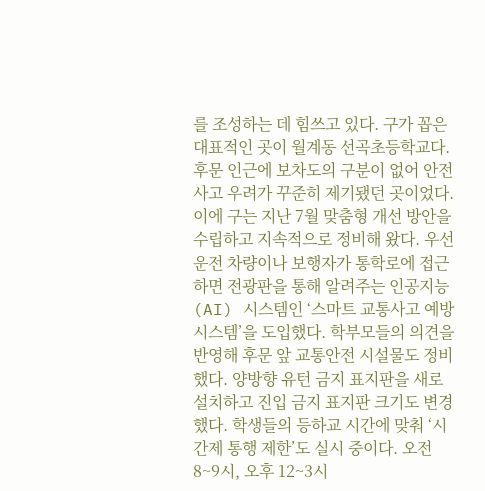를 조성하는 데 힘쓰고 있다. 구가 꼽은 대표적인 곳이 월계동 선곡초등학교다. 후문 인근에 보차도의 구분이 없어 안전사고 우려가 꾸준히 제기됐던 곳이었다. 이에 구는 지난 7월 맞춤형 개선 방안을 수립하고 지속적으로 정비해 왔다. 우선 운전 차량이나 보행자가 통학로에 접근하면 전광판을 통해 알려주는 인공지능(AI) 시스템인 ‘스마트 교통사고 예방 시스템’을 도입했다. 학부모들의 의견을 반영해 후문 앞 교통안전 시설물도 정비했다. 양방향 유턴 금지 표지판을 새로 설치하고 진입 금지 표지판 크기도 변경했다. 학생들의 등하교 시간에 맞춰 ‘시간제 통행 제한’도 실시 중이다. 오전 8~9시, 오후 12~3시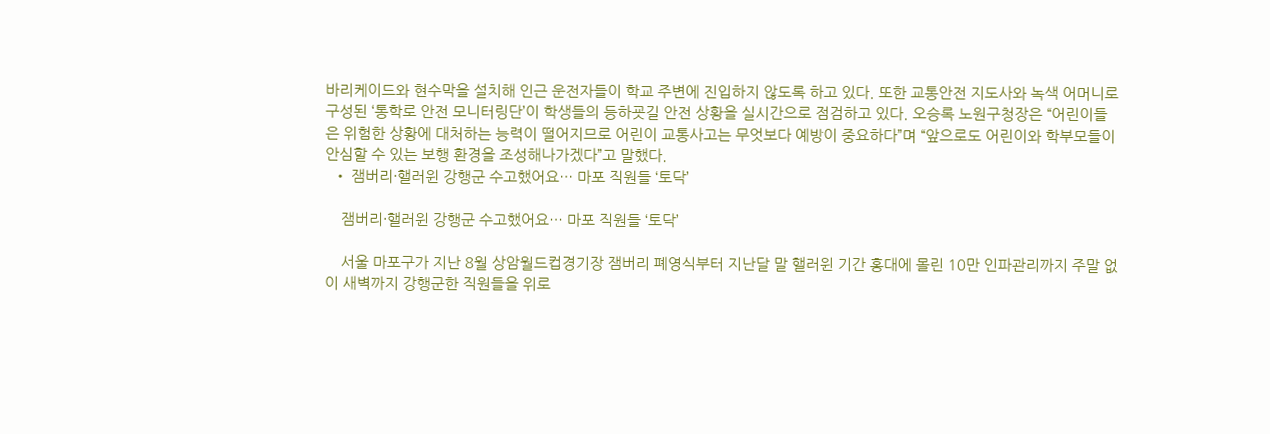바리케이드와 현수막을 설치해 인근 운전자들이 학교 주변에 진입하지 않도록 하고 있다. 또한 교통안전 지도사와 녹색 어머니로 구성된 ‘통학로 안전 모니터링단’이 학생들의 등하굣길 안전 상황을 실시간으로 점검하고 있다. 오승록 노원구청장은 “어린이들은 위험한 상황에 대처하는 능력이 떨어지므로 어린이 교통사고는 무엇보다 예방이 중요하다”며 “앞으로도 어린이와 학부모들이 안심할 수 있는 보행 환경을 조성해나가겠다”고 말했다.
  • 잼버리·핼러윈 강행군 수고했어요… 마포 직원들 ‘토닥’

    잼버리·핼러윈 강행군 수고했어요… 마포 직원들 ‘토닥’

    서울 마포구가 지난 8월 상암월드컵경기장 잼버리 폐영식부터 지난달 말 핼러윈 기간 홍대에 몰린 10만 인파관리까지 주말 없이 새벽까지 강행군한 직원들을 위로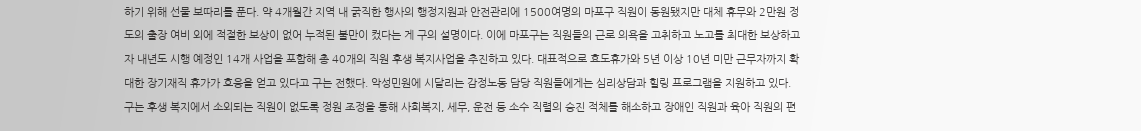하기 위해 선물 보따리를 푼다. 약 4개월간 지역 내 굵직한 행사의 행정지원과 안전관리에 1500여명의 마포구 직원이 동원됐지만 대체 휴무와 2만원 정도의 출장 여비 외에 적절한 보상이 없어 누적된 불만이 컸다는 게 구의 설명이다. 이에 마포구는 직원들의 근로 의욕을 고취하고 노고를 최대한 보상하고자 내년도 시행 예정인 14개 사업을 포함해 총 40개의 직원 후생 복지사업을 추진하고 있다. 대표적으로 효도휴가와 5년 이상 10년 미만 근무자까지 확대한 장기재직 휴가가 호응을 얻고 있다고 구는 전했다. 악성민원에 시달리는 감정노동 담당 직원들에게는 심리상담과 힐링 프로그램을 지원하고 있다. 구는 후생 복지에서 소외되는 직원이 없도록 정원 조정을 통해 사회복지, 세무, 운전 등 소수 직렬의 승진 적체를 해소하고 장애인 직원과 육아 직원의 편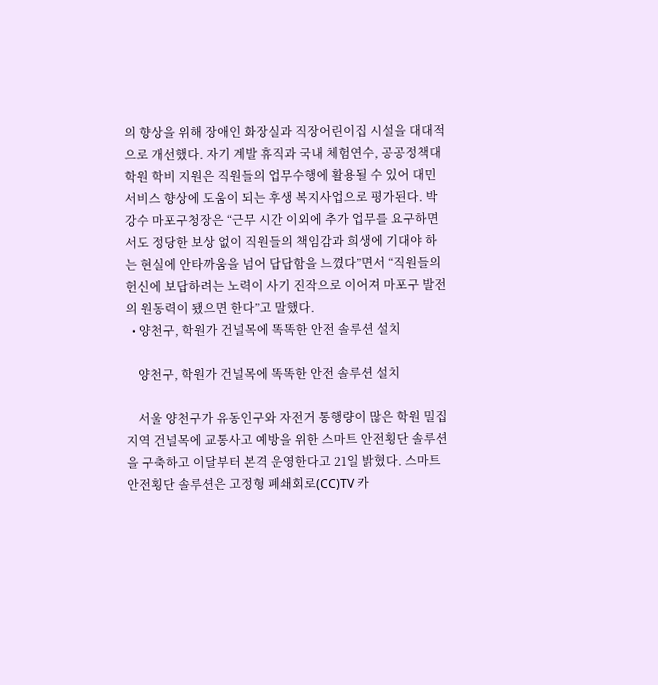의 향상을 위해 장애인 화장실과 직장어린이집 시설을 대대적으로 개선했다. 자기 계발 휴직과 국내 체험연수, 공공정책대학원 학비 지원은 직원들의 업무수행에 활용될 수 있어 대민 서비스 향상에 도움이 되는 후생 복지사업으로 평가된다. 박강수 마포구청장은 “근무 시간 이외에 추가 업무를 요구하면서도 정당한 보상 없이 직원들의 책임감과 희생에 기대야 하는 현실에 안타까움을 넘어 답답함을 느꼈다”면서 “직원들의 헌신에 보답하려는 노력이 사기 진작으로 이어져 마포구 발전의 원동력이 됐으면 한다”고 말했다.
  • 양천구, 학원가 건널목에 똑똑한 안전 솔루션 설치

    양천구, 학원가 건널목에 똑똑한 안전 솔루션 설치

    서울 양천구가 유동인구와 자전거 통행량이 많은 학원 밀집지역 건널목에 교통사고 예방을 위한 스마트 안전횡단 솔루션을 구축하고 이달부터 본격 운영한다고 21일 밝혔다. 스마트 안전횡단 솔루션은 고정형 폐쇄회로(CC)TV 카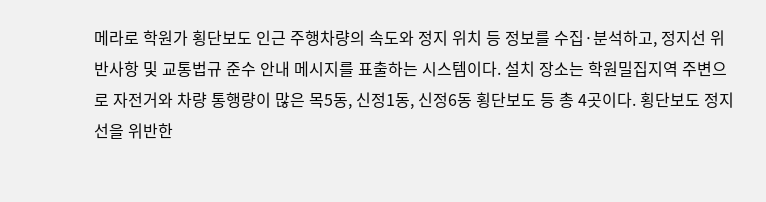메라로 학원가 횡단보도 인근 주행차량의 속도와 정지 위치 등 정보를 수집·분석하고, 정지선 위반사항 및 교통법규 준수 안내 메시지를 표출하는 시스템이다. 설치 장소는 학원밀집지역 주변으로 자전거와 차량 통행량이 많은 목5동, 신정1동, 신정6동 횡단보도 등 총 4곳이다. 횡단보도 정지선을 위반한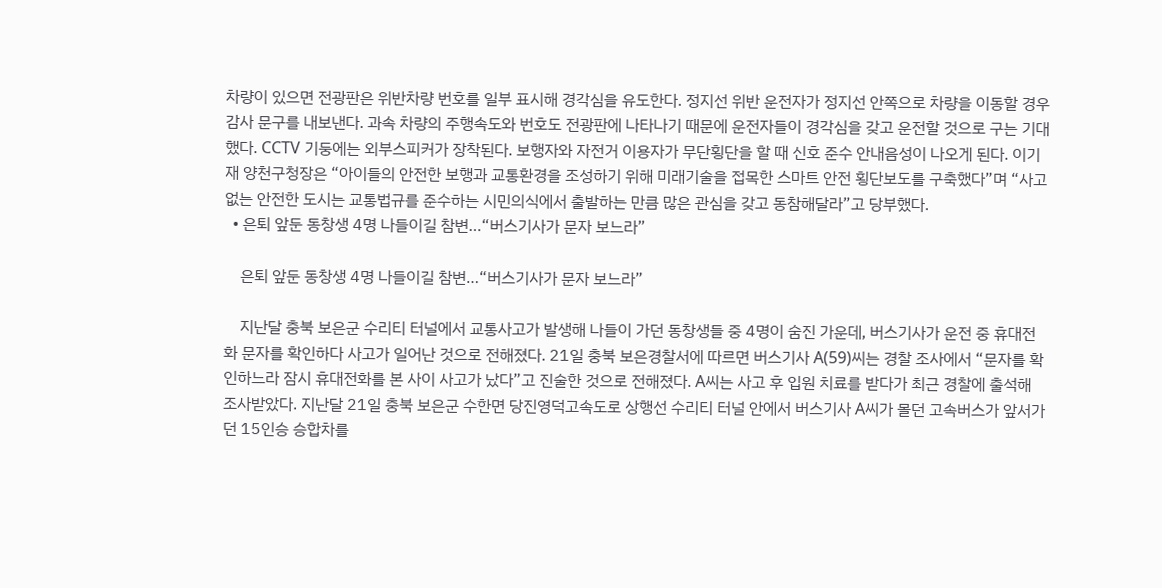차량이 있으면 전광판은 위반차량 번호를 일부 표시해 경각심을 유도한다. 정지선 위반 운전자가 정지선 안쪽으로 차량을 이동할 경우 감사 문구를 내보낸다. 과속 차량의 주행속도와 번호도 전광판에 나타나기 때문에 운전자들이 경각심을 갖고 운전할 것으로 구는 기대했다. CCTV 기둥에는 외부스피커가 장착된다. 보행자와 자전거 이용자가 무단횡단을 할 때 신호 준수 안내음성이 나오게 된다. 이기재 양천구청장은 “아이들의 안전한 보행과 교통환경을 조성하기 위해 미래기술을 접목한 스마트 안전 횡단보도를 구축했다”며 “사고 없는 안전한 도시는 교통법규를 준수하는 시민의식에서 출발하는 만큼 많은 관심을 갖고 동참해달라”고 당부했다.
  • 은퇴 앞둔 동창생 4명 나들이길 참변…“버스기사가 문자 보느라”

    은퇴 앞둔 동창생 4명 나들이길 참변…“버스기사가 문자 보느라”

    지난달 충북 보은군 수리티 터널에서 교통사고가 발생해 나들이 가던 동창생들 중 4명이 숨진 가운데, 버스기사가 운전 중 휴대전화 문자를 확인하다 사고가 일어난 것으로 전해졌다. 21일 충북 보은경찰서에 따르면 버스기사 A(59)씨는 경찰 조사에서 “문자를 확인하느라 잠시 휴대전화를 본 사이 사고가 났다”고 진술한 것으로 전해졌다. A씨는 사고 후 입원 치료를 받다가 최근 경찰에 출석해 조사받았다. 지난달 21일 충북 보은군 수한면 당진영덕고속도로 상행선 수리티 터널 안에서 버스기사 A씨가 몰던 고속버스가 앞서가던 15인승 승합차를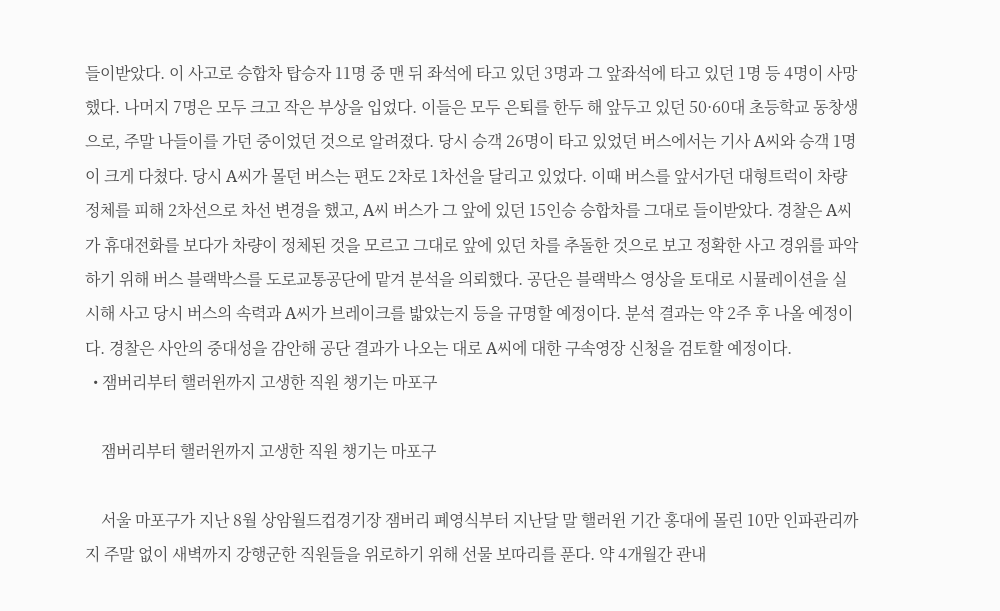들이받았다. 이 사고로 승합차 탑승자 11명 중 맨 뒤 좌석에 타고 있던 3명과 그 앞좌석에 타고 있던 1명 등 4명이 사망했다. 나머지 7명은 모두 크고 작은 부상을 입었다. 이들은 모두 은퇴를 한두 해 앞두고 있던 50·60대 초등학교 동창생으로, 주말 나들이를 가던 중이었던 것으로 알려졌다. 당시 승객 26명이 타고 있었던 버스에서는 기사 A씨와 승객 1명이 크게 다쳤다. 당시 A씨가 몰던 버스는 편도 2차로 1차선을 달리고 있었다. 이때 버스를 앞서가던 대형트럭이 차량 정체를 피해 2차선으로 차선 변경을 했고, A씨 버스가 그 앞에 있던 15인승 승합차를 그대로 들이받았다. 경찰은 A씨가 휴대전화를 보다가 차량이 정체된 것을 모르고 그대로 앞에 있던 차를 추돌한 것으로 보고 정확한 사고 경위를 파악하기 위해 버스 블랙박스를 도로교통공단에 맡겨 분석을 의뢰했다. 공단은 블랙박스 영상을 토대로 시뮬레이션을 실시해 사고 당시 버스의 속력과 A씨가 브레이크를 밟았는지 등을 규명할 예정이다. 분석 결과는 약 2주 후 나올 예정이다. 경찰은 사안의 중대성을 감안해 공단 결과가 나오는 대로 A씨에 대한 구속영장 신청을 검토할 예정이다.
  • 잼버리부터 핼러윈까지 고생한 직원 챙기는 마포구

    잼버리부터 핼러윈까지 고생한 직원 챙기는 마포구

    서울 마포구가 지난 8월 상암월드컵경기장 잼버리 폐영식부터 지난달 말 핼러윈 기간 홍대에 몰린 10만 인파관리까지 주말 없이 새벽까지 강행군한 직원들을 위로하기 위해 선물 보따리를 푼다. 약 4개월간 관내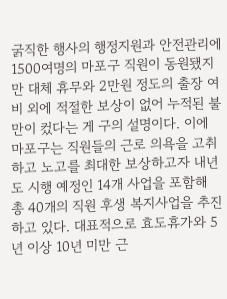굵직한 행사의 행정지원과 안전관리에 1500여명의 마포구 직원이 동원됐지만 대체 휴무와 2만원 정도의 출장 여비 외에 적절한 보상이 없어 누적된 불만이 컸다는 게 구의 설명이다. 이에 마포구는 직원들의 근로 의욕을 고취하고 노고를 최대한 보상하고자 내년도 시행 예정인 14개 사업을 포함해 총 40개의 직원 후생 복지사업을 추진하고 있다. 대표적으로 효도휴가와 5년 이상 10년 미만 근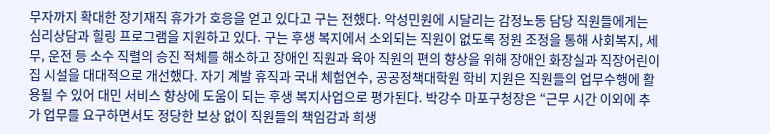무자까지 확대한 장기재직 휴가가 호응을 얻고 있다고 구는 전했다. 악성민원에 시달리는 감정노동 담당 직원들에게는 심리상담과 힐링 프로그램을 지원하고 있다. 구는 후생 복지에서 소외되는 직원이 없도록 정원 조정을 통해 사회복지, 세무, 운전 등 소수 직렬의 승진 적체를 해소하고 장애인 직원과 육아 직원의 편의 향상을 위해 장애인 화장실과 직장어린이집 시설을 대대적으로 개선했다. 자기 계발 휴직과 국내 체험연수, 공공정책대학원 학비 지원은 직원들의 업무수행에 활용될 수 있어 대민 서비스 향상에 도움이 되는 후생 복지사업으로 평가된다. 박강수 마포구청장은 “근무 시간 이외에 추가 업무를 요구하면서도 정당한 보상 없이 직원들의 책임감과 희생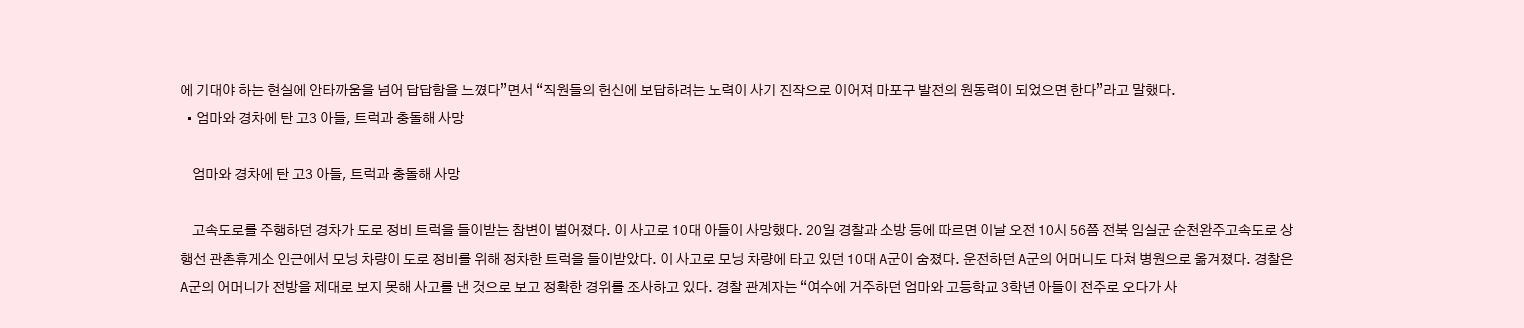에 기대야 하는 현실에 안타까움을 넘어 답답함을 느꼈다”면서 “직원들의 헌신에 보답하려는 노력이 사기 진작으로 이어져 마포구 발전의 원동력이 되었으면 한다”라고 말했다.
  • 엄마와 경차에 탄 고3 아들, 트럭과 충돌해 사망

    엄마와 경차에 탄 고3 아들, 트럭과 충돌해 사망

    고속도로를 주행하던 경차가 도로 정비 트럭을 들이받는 참변이 벌어졌다. 이 사고로 10대 아들이 사망했다. 20일 경찰과 소방 등에 따르면 이날 오전 10시 56쯤 전북 임실군 순천완주고속도로 상행선 관촌휴게소 인근에서 모닝 차량이 도로 정비를 위해 정차한 트럭을 들이받았다. 이 사고로 모닝 차량에 타고 있던 10대 A군이 숨졌다. 운전하던 A군의 어머니도 다쳐 병원으로 옮겨졌다. 경찰은 A군의 어머니가 전방을 제대로 보지 못해 사고를 낸 것으로 보고 정확한 경위를 조사하고 있다. 경찰 관계자는 “여수에 거주하던 엄마와 고등학교 3학년 아들이 전주로 오다가 사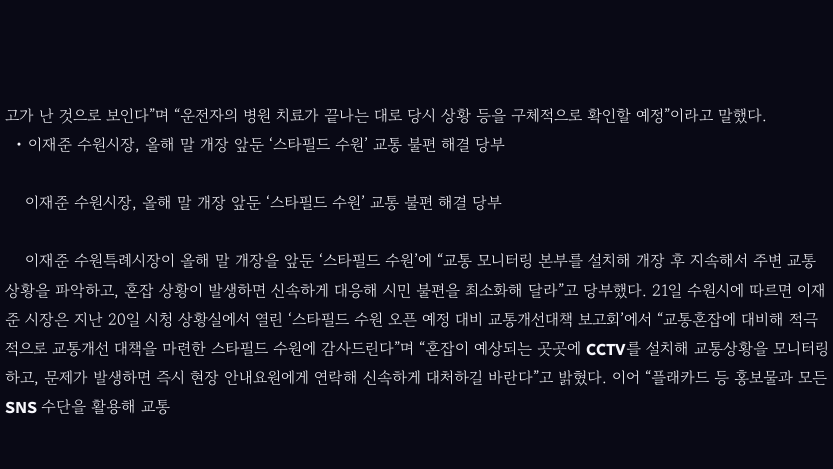고가 난 것으로 보인다”며 “운전자의 병원 치료가 끝나는 대로 당시 상황 등을 구체적으로 확인할 예정”이라고 말했다.
  • 이재준 수원시장, 올해 말 개장 앞둔 ‘스타필드 수원’ 교통 불편 해결 당부

    이재준 수원시장, 올해 말 개장 앞둔 ‘스타필드 수원’ 교통 불편 해결 당부

    이재준 수원특례시장이 올해 말 개장을 앞둔 ‘스타필드 수원’에 “교통 모니터링 본부를 설치해 개장 후 지속해서 주변 교통상황을 파악하고, 혼잡 상황이 발생하면 신속하게 대응해 시민 불편을 최소화해 달라”고 당부했다. 21일 수원시에 따르면 이재준 시장은 지난 20일 시청 상황실에서 열린 ‘스타필드 수원 오픈 예정 대비 교통개선대책 보고회’에서 “교통혼잡에 대비해 적극적으로 교통개선 대책을 마련한 스타필드 수원에 감사드린다”며 “혼잡이 예상되는 곳곳에 CCTV를 설치해 교통상황을 모니터링하고, 문제가 발생하면 즉시 현장 안내요원에게 연락해 신속하게 대처하길 바란다”고 밝혔다. 이어 “플래카드 등 홍보물과 모든 SNS 수단을 활용해 교통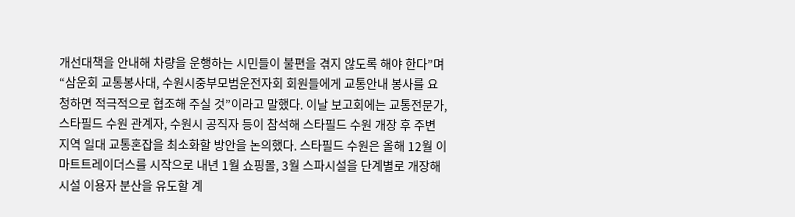개선대책을 안내해 차량을 운행하는 시민들이 불편을 겪지 않도록 해야 한다”며 “삼운회 교통봉사대, 수원시중부모범운전자회 회원들에게 교통안내 봉사를 요청하면 적극적으로 협조해 주실 것”이라고 말했다. 이날 보고회에는 교통전문가, 스타필드 수원 관계자, 수원시 공직자 등이 참석해 스타필드 수원 개장 후 주변 지역 일대 교통혼잡을 최소화할 방안을 논의했다. 스타필드 수원은 올해 12월 이마트트레이더스를 시작으로 내년 1월 쇼핑몰, 3월 스파시설을 단계별로 개장해 시설 이용자 분산을 유도할 계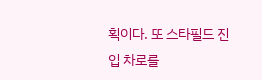획이다. 또 스타필드 진입 차로를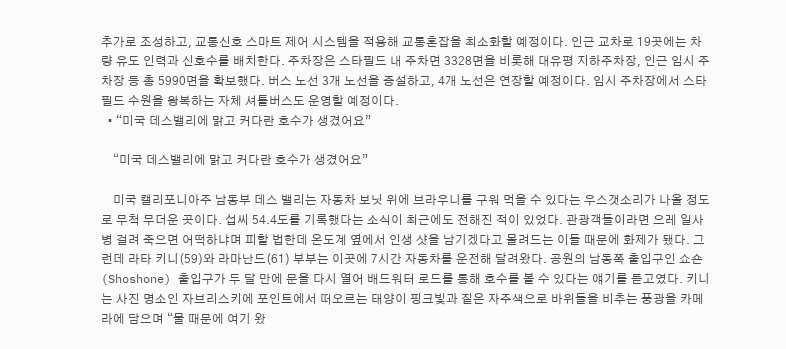추가로 조성하고, 교통신호 스마트 제어 시스템을 적용해 교통혼잡을 최소화할 예정이다. 인근 교차로 19곳에는 차량 유도 인력과 신호수를 배치한다. 주차장은 스타필드 내 주차면 3328면을 비롯해 대유평 지하주차장, 인근 임시 주차장 등 총 5990면을 확보했다. 버스 노선 3개 노선을 증설하고, 4개 노선은 연장할 예정이다. 임시 주차장에서 스타필드 수원을 왕복하는 자체 셔틀버스도 운영할 예정이다.
  • “미국 데스밸리에 맑고 커다란 호수가 생겼어요”

    “미국 데스밸리에 맑고 커다란 호수가 생겼어요”

    미국 캘리포니아주 남동부 데스 밸리는 자동차 보닛 위에 브라우니를 구워 먹을 수 있다는 우스갯소리가 나올 정도로 무척 무더운 곳이다. 섭씨 54.4도를 기록했다는 소식이 최근에도 전해진 적이 있었다. 관광객들이라면 으레 일사병 걸려 죽으면 어떡하냐며 피할 법한데 온도계 옆에서 인생 샷을 남기겠다고 몰려드는 이들 때문에 화제가 됐다. 그런데 라타 키니(59)와 라마난드(61) 부부는 이곳에 7시간 자동차를 운전해 달려왔다. 공원의 남동쪽 출입구인 쇼숀(Shoshone) 출입구가 두 달 만에 문을 다시 열어 배드워터 로드를 통해 호수를 볼 수 있다는 얘기를 듣고였다. 키니는 사진 명소인 자브리스키에 포인트에서 떠오르는 태양이 핑크빛과 짙은 자주색으로 바위들을 비추는 풍광을 카메라에 담으며 “물 때문에 여기 왔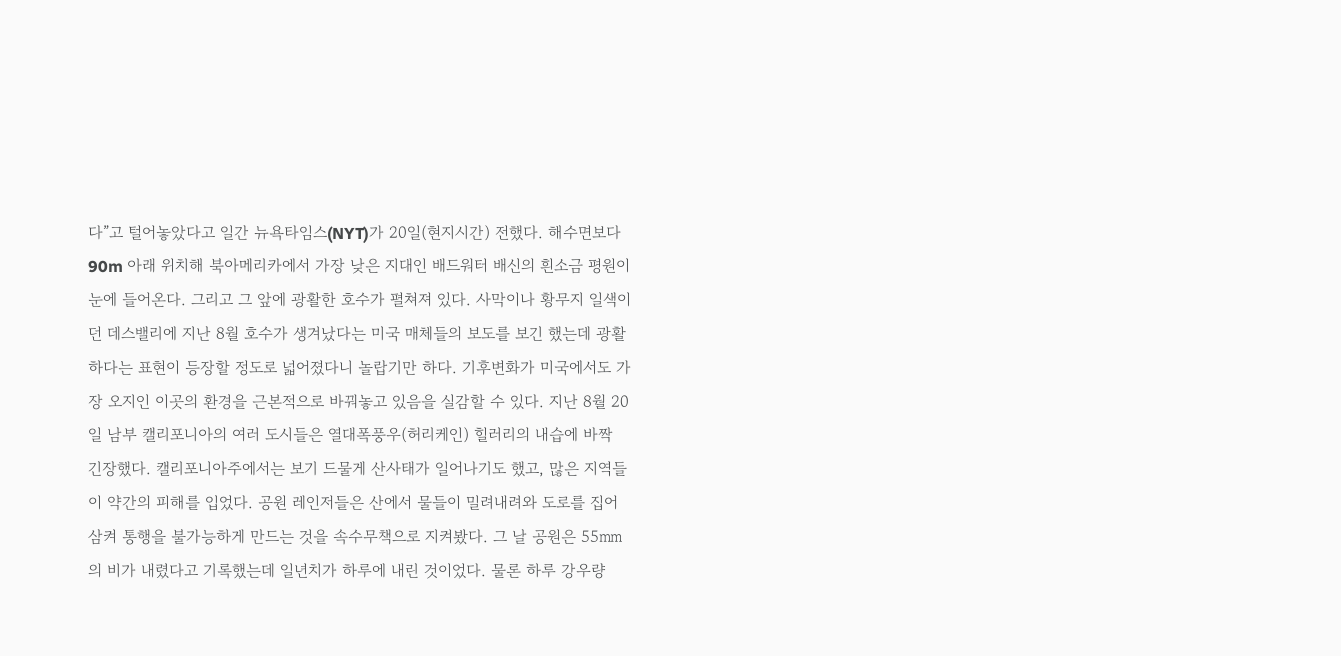다”고 털어놓았다고 일간 뉴욕타임스(NYT)가 20일(현지시간) 전했다. 해수면보다 90m 아래 위치해 북아메리카에서 가장 낮은 지대인 배드워터 배신의 흰소금 평원이 눈에 들어온다. 그리고 그 앞에 광활한 호수가 펼쳐져 있다. 사막이나 황무지 일색이던 데스밸리에 지난 8월 호수가 생겨났다는 미국 매체들의 보도를 보긴 했는데 광활하다는 표현이 등장할 정도로 넓어졌다니 놀랍기만 하다. 기후변화가 미국에서도 가장 오지인 이곳의 환경을 근본적으로 바꿔놓고 있음을 실감할 수 있다. 지난 8월 20일 남부 캘리포니아의 여러 도시들은 열대폭풍우(허리케인) 힐러리의 내습에 바짝 긴장했다. 캘리포니아주에서는 보기 드물게 산사태가 일어나기도 했고, 많은 지역들이 약간의 피해를 입었다. 공원 레인저들은 산에서 물들이 밀려내려와 도로를 집어삼켜 통행을 불가능하게 만드는 것을 속수무책으로 지켜봤다. 그 날 공원은 55㎜의 비가 내렸다고 기록했는데 일년치가 하루에 내린 것이었다. 물론 하루 강우량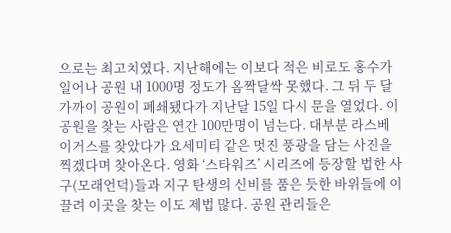으로는 최고치였다. 지난해에는 이보다 적은 비로도 홍수가 일어나 공원 내 1000명 정도가 옴짝달싹 못했다. 그 뒤 두 달 가까이 공원이 폐쇄됐다가 지난달 15일 다시 문을 열었다. 이 공원을 찾는 사람은 연간 100만명이 넘는다. 대부분 라스베이거스를 찾았다가 요세미티 같은 멋진 풍광을 담는 사진을 찍겠다며 찾아온다. 영화 ‘스타워즈’ 시리즈에 등장할 법한 사구(모래언덕)들과 지구 탄생의 신비를 품은 듯한 바위들에 이끌려 이곳을 찾는 이도 제법 많다. 공원 관리들은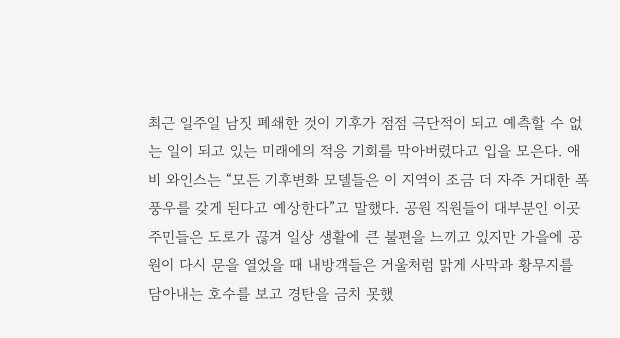최근 일주일 남짓 폐쇄한 것이 기후가 점점 극단적이 되고 예측할 수 없는 일이 되고 있는 미래에의 적응 기회를 막아버렸다고 입을 모은다. 애비 와인스는 “모든 기후변화 모델들은 이 지역이 조금 더 자주 거대한 폭풍우를 갖게 된다고 예상한다”고 말했다. 공원 직원들이 대부분인 이곳 주민들은 도로가 끊겨 일상 생활에 큰 불편을 느끼고 있지만 가을에 공원이 다시 문을 열었을 때 내방객들은 거울처럼 맑게 사막과 황무지를 담아내는 호수를 보고 경탄을 금치 못했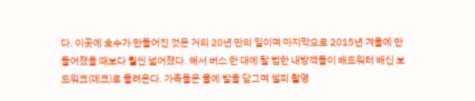다. 이곳에 호수가 만들어진 것은 거의 20년 만의 일이며 마지막으로 2015년 겨울에 만들어졌을 때보다 훨씬 넓어졌다. 해서 버스 한 대에 탈 법한 내방객들이 배드워터 배신 보드워크(데크)로 몰려온다. 가족들은 물에 발을 담그며 셀피 촬영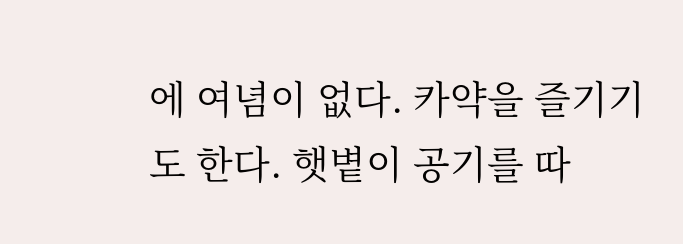에 여념이 없다. 카약을 즐기기도 한다. 햇볕이 공기를 따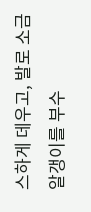스하게 데우고, 발로 소금 알갱이를 부수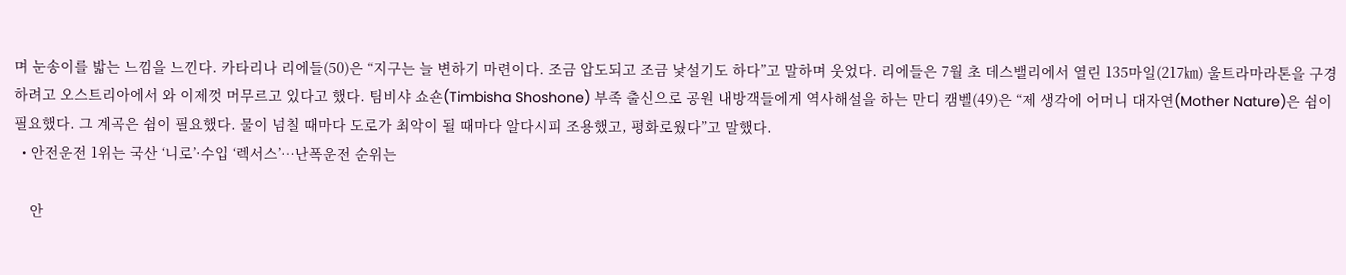며 눈송이를 밟는 느낌을 느낀다. 카타리나 리에들(50)은 “지구는 늘 변하기 마련이다. 조금 압도되고 조금 낯설기도 하다”고 말하며 웃었다. 리에들은 7월 초 데스밸리에서 열린 135마일(217㎞) 울트라마라톤을 구경하려고 오스트리아에서 와 이제껏 머무르고 있다고 했다. 팀비샤 쇼숀(Timbisha Shoshone) 부족 출신으로 공원 내방객들에게 역사해설을 하는 만디 캠벨(49)은 “제 생각에 어머니 대자연(Mother Nature)은 쉼이 필요했다. 그 계곡은 쉼이 필요했다. 물이 넘칠 때마다 도로가 최악이 될 때마다 알다시피 조용했고, 평화로웠다”고 말했다.
  • 안전운전 1위는 국산 ‘니로’·수입 ‘렉서스’…난폭운전 순위는

    안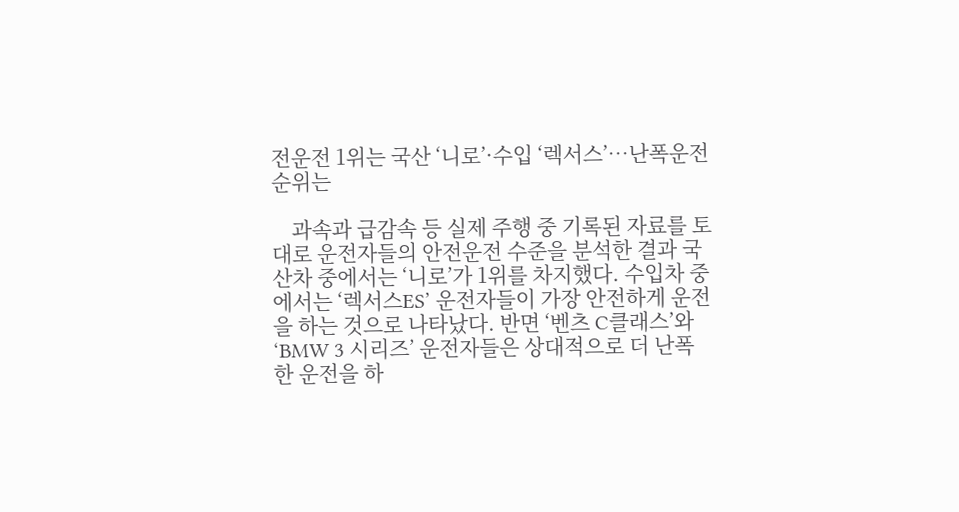전운전 1위는 국산 ‘니로’·수입 ‘렉서스’…난폭운전 순위는

    과속과 급감속 등 실제 주행 중 기록된 자료를 토대로 운전자들의 안전운전 수준을 분석한 결과 국산차 중에서는 ‘니로’가 1위를 차지했다. 수입차 중에서는 ‘렉서스ES’ 운전자들이 가장 안전하게 운전을 하는 것으로 나타났다. 반면 ‘벤츠 C클래스’와 ‘BMW 3 시리즈’ 운전자들은 상대적으로 더 난폭한 운전을 하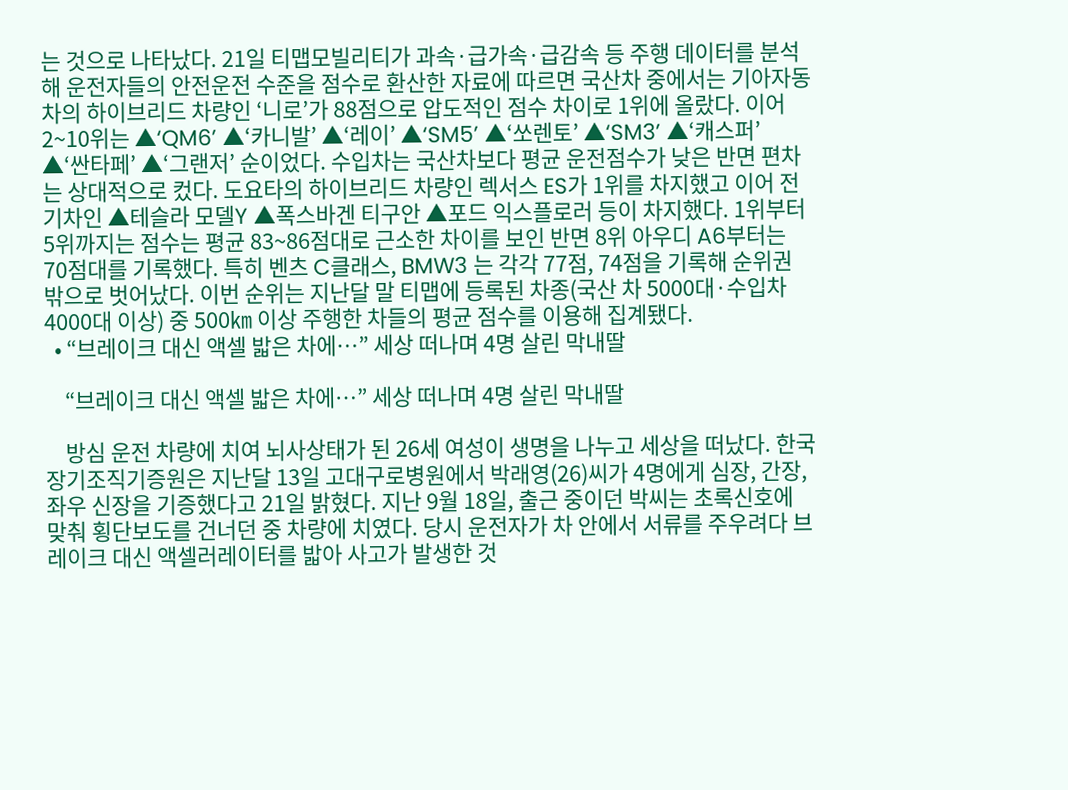는 것으로 나타났다. 21일 티맵모빌리티가 과속·급가속·급감속 등 주행 데이터를 분석해 운전자들의 안전운전 수준을 점수로 환산한 자료에 따르면 국산차 중에서는 기아자동차의 하이브리드 차량인 ‘니로’가 88점으로 압도적인 점수 차이로 1위에 올랐다. 이어 2~10위는 ▲‘QM6’ ▲‘카니발’ ▲‘레이’ ▲‘SM5’ ▲‘쏘렌토’ ▲‘SM3’ ▲‘캐스퍼’ ▲‘싼타페’ ▲‘그랜저’ 순이었다. 수입차는 국산차보다 평균 운전점수가 낮은 반면 편차는 상대적으로 컸다. 도요타의 하이브리드 차량인 렉서스 ES가 1위를 차지했고 이어 전기차인 ▲테슬라 모델Y ▲폭스바겐 티구안 ▲포드 익스플로러 등이 차지했다. 1위부터 5위까지는 점수는 평균 83~86점대로 근소한 차이를 보인 반면 8위 아우디 A6부터는 70점대를 기록했다. 특히 벤츠 C클래스, BMW3 는 각각 77점, 74점을 기록해 순위권 밖으로 벗어났다. 이번 순위는 지난달 말 티맵에 등록된 차종(국산 차 5000대·수입차 4000대 이상) 중 500㎞ 이상 주행한 차들의 평균 점수를 이용해 집계됐다.
  • “브레이크 대신 액셀 밟은 차에…” 세상 떠나며 4명 살린 막내딸

    “브레이크 대신 액셀 밟은 차에…” 세상 떠나며 4명 살린 막내딸

    방심 운전 차량에 치여 뇌사상태가 된 26세 여성이 생명을 나누고 세상을 떠났다. 한국장기조직기증원은 지난달 13일 고대구로병원에서 박래영(26)씨가 4명에게 심장, 간장, 좌우 신장을 기증했다고 21일 밝혔다. 지난 9월 18일, 출근 중이던 박씨는 초록신호에 맞춰 횡단보도를 건너던 중 차량에 치였다. 당시 운전자가 차 안에서 서류를 주우려다 브레이크 대신 액셀러레이터를 밟아 사고가 발생한 것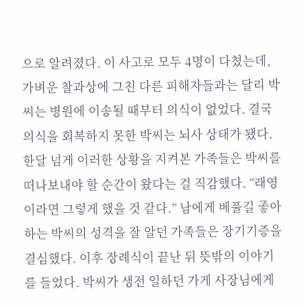으로 알려졌다. 이 사고로 모두 4명이 다쳤는데, 가벼운 찰과상에 그친 다른 피해자들과는 달리 박씨는 병원에 이송될 때부터 의식이 없었다. 결국 의식을 회복하지 못한 박씨는 뇌사 상태가 됐다. 한달 넘게 이러한 상황을 지켜본 가족들은 박씨를 떠나보내야 할 순간이 왔다는 걸 직감했다. “래영이라면 그렇게 했을 것 같다.” 남에게 베풀길 좋아하는 박씨의 성격을 잘 알던 가족들은 장기기증을 결심했다. 이후 장례식이 끝난 뒤 뜻밖의 이야기를 들었다. 박씨가 생전 일하던 가게 사장님에게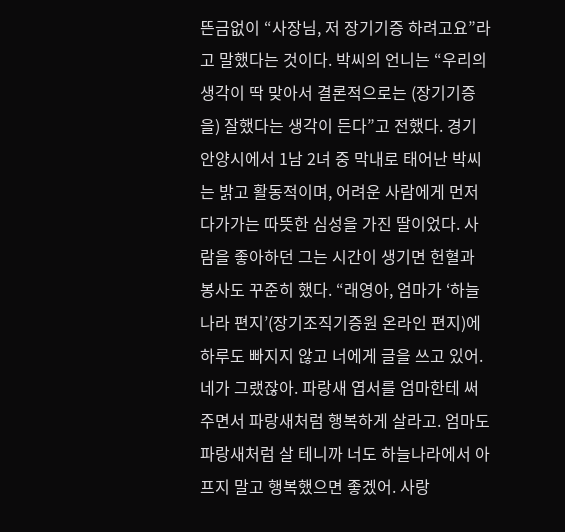뜬금없이 “사장님, 저 장기기증 하려고요”라고 말했다는 것이다. 박씨의 언니는 “우리의 생각이 딱 맞아서 결론적으로는 (장기기증을) 잘했다는 생각이 든다”고 전했다. 경기 안양시에서 1남 2녀 중 막내로 태어난 박씨는 밝고 활동적이며, 어려운 사람에게 먼저 다가가는 따뜻한 심성을 가진 딸이었다. 사람을 좋아하던 그는 시간이 생기면 헌혈과 봉사도 꾸준히 했다. “래영아, 엄마가 ‘하늘나라 편지’(장기조직기증원 온라인 편지)에 하루도 빠지지 않고 너에게 글을 쓰고 있어. 네가 그랬잖아. 파랑새 엽서를 엄마한테 써주면서 파랑새처럼 행복하게 살라고. 엄마도 파랑새처럼 살 테니까 너도 하늘나라에서 아프지 말고 행복했으면 좋겠어. 사랑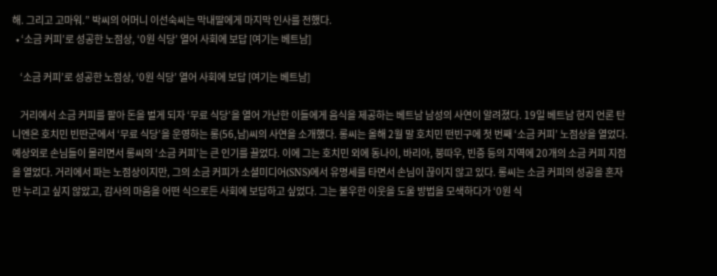해. 그리고 고마워.” 박씨의 어머니 이선숙씨는 막내딸에게 마지막 인사를 전했다.
  • ‘소금 커피’로 성공한 노점상, ‘0원 식당’ 열어 사회에 보답 [여기는 베트남]

    ‘소금 커피’로 성공한 노점상, ‘0원 식당’ 열어 사회에 보답 [여기는 베트남]

    거리에서 소금 커피를 팔아 돈을 벌게 되자 ‘무료 식당’을 열어 가난한 이들에게 음식을 제공하는 베트남 남성의 사연이 알려졌다. 19일 베트남 현지 언론 탄니엔은 호치민 빈딴군에서 ‘무료 식당’을 운영하는 롱(56,남)씨의 사연을 소개했다. 롱씨는 올해 2월 말 호치민 떤빈구에 첫 번째 ‘소금 커피’ 노점상을 열었다. 예상외로 손님들이 몰리면서 롱씨의 ‘소금 커피’는 큰 인기를 끌었다. 이에 그는 호치민 외에 동나이, 바리아, 붕따우, 빈증 등의 지역에 20개의 소금 커피 지점을 열었다. 거리에서 파는 노점상이지만, 그의 소금 커피가 소셜미디어(SNS)에서 유명세를 타면서 손님이 끊이지 않고 있다. 롱씨는 소금 커피의 성공을 혼자만 누리고 싶지 않았고, 감사의 마음을 어떤 식으로든 사회에 보답하고 싶었다. 그는 불우한 이웃을 도울 방법을 모색하다가 ‘0원 식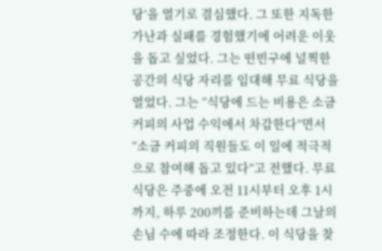당’을 열기로 결심했다. 그 또한 지독한 가난과 실패를 경험했기에 어려운 이웃을 돕고 싶었다. 그는 떤빈구에 널찍한 공간의 식당 자리를 임대해 무료 식당을 열었다. 그는 “식당에 드는 비용은 소금 커피의 사업 수익에서 차감한다”면서 “소금 커피의 직원들도 이 일에 적극적으로 참여해 돕고 있다”고 전했다. 무료 식당은 주중에 오전 11시부터 오후 1시까지, 하루 200끼를 준비하는데 그날의 손님 수에 따라 조정한다. 이 식당을 찾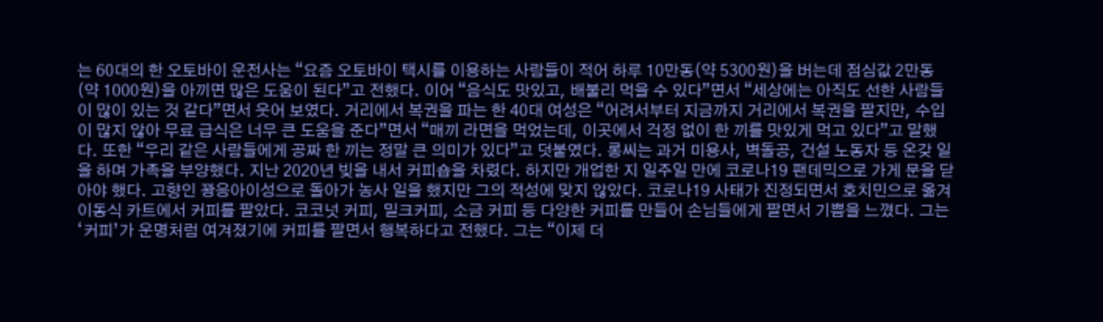는 60대의 한 오토바이 운전사는 “요즘 오토바이 택시를 이용하는 사람들이 적어 하루 10만동(약 5300원)을 버는데 점심값 2만동(약 1000원)을 아끼면 많은 도움이 된다”고 전했다. 이어 “음식도 맛있고, 배불리 먹을 수 있다”면서 “세상에는 아직도 선한 사람들이 많이 있는 것 같다”면서 웃어 보였다. 거리에서 복권을 파는 한 40대 여성은 “어려서부터 지금까지 거리에서 복권을 팔지만, 수입이 많지 않아 무료 급식은 너무 큰 도움을 준다”면서 “매끼 라면을 먹었는데, 이곳에서 걱정 없이 한 끼를 맛있게 먹고 있다”고 말했다. 또한 “우리 같은 사람들에게 공짜 한 끼는 정말 큰 의미가 있다”고 덧붙였다. 롱씨는 과거 미용사, 벽돌공, 건설 노동자 등 온갖 일을 하며 가족을 부양했다. 지난 2020년 빚을 내서 커피숍을 차렸다. 하지만 개업한 지 일주일 만에 코로나19 팬데믹으로 가게 문을 닫아야 했다. 고향인 꽝응아이성으로 돌아가 농사 일을 했지만 그의 적성에 맞지 않았다. 코로나19 사태가 진정되면서 호치민으로 옮겨 이동식 카트에서 커피를 팔았다. 코코넛 커피, 밀크커피, 소금 커피 등 다양한 커피를 만들어 손님들에게 팔면서 기쁨을 느꼈다. 그는 ‘커피’가 운명처럼 여겨졌기에 커피를 팔면서 행복하다고 전했다. 그는 “이제 더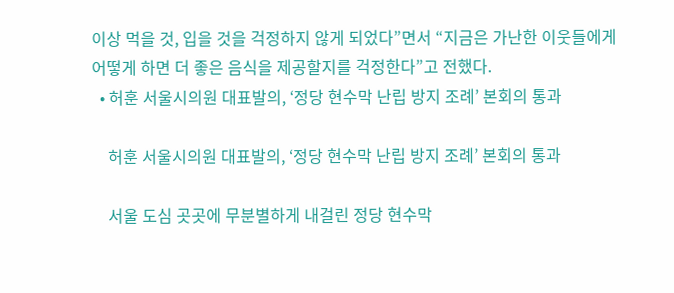이상 먹을 것, 입을 것을 걱정하지 않게 되었다”면서 “지금은 가난한 이웃들에게 어떻게 하면 더 좋은 음식을 제공할지를 걱정한다”고 전했다.
  • 허훈 서울시의원 대표발의, ‘정당 현수막 난립 방지 조례’ 본회의 통과

    허훈 서울시의원 대표발의, ‘정당 현수막 난립 방지 조례’ 본회의 통과

    서울 도심 곳곳에 무분별하게 내걸린 정당 현수막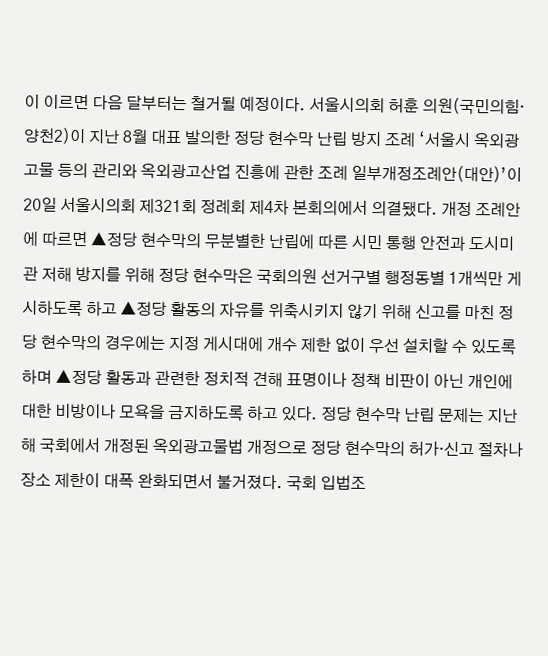이 이르면 다음 달부터는 철거될 예정이다. 서울시의회 허훈 의원(국민의힘·양천2)이 지난 8월 대표 발의한 정당 현수막 난립 방지 조례 ‘서울시 옥외광고물 등의 관리와 옥외광고산업 진흥에 관한 조례 일부개정조례안(대안)’이 20일 서울시의회 제321회 정례회 제4차 본회의에서 의결됐다. 개정 조례안에 따르면 ▲정당 현수막의 무분별한 난립에 따른 시민 통행 안전과 도시미관 저해 방지를 위해 정당 현수막은 국회의원 선거구별 행정동별 1개씩만 게시하도록 하고 ▲정당 활동의 자유를 위축시키지 않기 위해 신고를 마친 정당 현수막의 경우에는 지정 게시대에 개수 제한 없이 우선 설치할 수 있도록 하며 ▲정당 활동과 관련한 정치적 견해 표명이나 정책 비판이 아닌 개인에 대한 비방이나 모욕을 금지하도록 하고 있다. 정당 현수막 난립 문제는 지난해 국회에서 개정된 옥외광고물법 개정으로 정당 현수막의 허가·신고 절차나 장소 제한이 대폭 완화되면서 불거졌다. 국회 입법조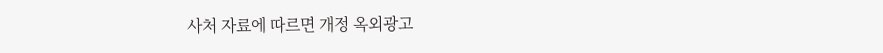사처 자료에 따르면 개정 옥외광고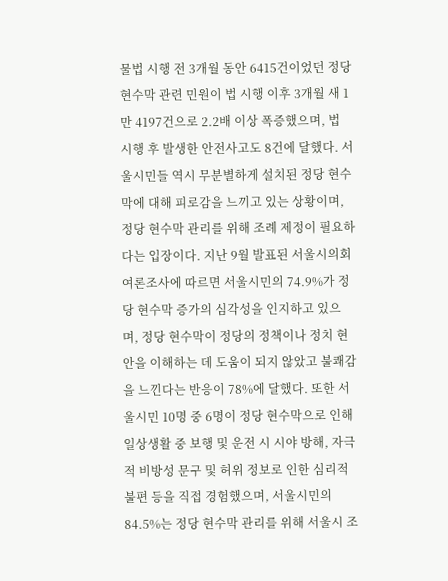물법 시행 전 3개월 동안 6415건이었던 정당 현수막 관련 민원이 법 시행 이후 3개월 새 1만 4197건으로 2.2배 이상 폭증했으며, 법 시행 후 발생한 안전사고도 8건에 달했다. 서울시민들 역시 무분별하게 설치된 정당 현수막에 대해 피로감을 느끼고 있는 상황이며, 정당 현수막 관리를 위해 조례 제정이 필요하다는 입장이다. 지난 9월 발표된 서울시의회 여론조사에 따르면 서울시민의 74.9%가 정당 현수막 증가의 심각성을 인지하고 있으며, 정당 현수막이 정당의 정책이나 정치 현안을 이해하는 데 도움이 되지 않았고 불쾌감을 느낀다는 반응이 78%에 달했다. 또한 서울시민 10명 중 6명이 정당 현수막으로 인해 일상생활 중 보행 및 운전 시 시야 방해, 자극적 비방성 문구 및 허위 정보로 인한 심리적 불편 등을 직접 경험했으며, 서울시민의 84.5%는 정당 현수막 관리를 위해 서울시 조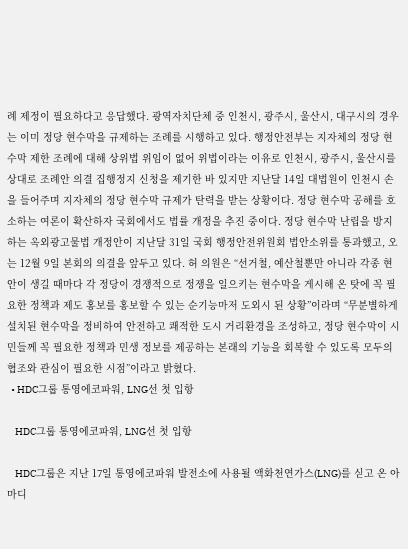례 제정이 필요하다고 응답했다. 광역자치단체 중 인천시, 광주시, 울산시, 대구시의 경우는 이미 정당 현수막을 규제하는 조례를 시행하고 있다. 행정안전부는 지자체의 정당 현수막 제한 조례에 대해 상위법 위임이 없어 위법이라는 이유로 인천시, 광주시, 울산시를 상대로 조례안 의결 집행정지 신청을 제기한 바 있지만 지난달 14일 대법원이 인천시 손을 들어주며 지자체의 정당 현수막 규제가 탄력을 받는 상황이다. 정당 현수막 공해를 호소하는 여론이 확산하자 국회에서도 법률 개정을 추진 중이다. 정당 현수막 난립을 방지하는 옥외광고물법 개정안이 지난달 31일 국회 행정안전위원회 법안소위를 통과했고, 오는 12월 9일 본회의 의결을 앞두고 있다. 허 의원은 “선거철, 예산철뿐만 아니라 각종 현안이 생길 때마다 각 정당이 경쟁적으로 정쟁을 일으키는 현수막을 게시해 온 탓에 꼭 필요한 정책과 제도 홍보를 홍보할 수 있는 순기능마저 도외시 된 상황”이라며 “무분별하게 설치된 현수막을 정비하여 안전하고 쾌적한 도시 거리환경을 조성하고, 정당 현수막이 시민들께 꼭 필요한 정책과 민생 정보를 제공하는 본래의 기능을 회복할 수 있도록 모두의 협조와 관심이 필요한 시점”이라고 밝혔다.
  • HDC그룹 통영에코파워, LNG선 첫 입항

    HDC그룹 통영에코파워, LNG선 첫 입항

    HDC그룹은 지난 17일 통영에코파워 발전소에 사용될 액화천연가스(LNG)를 싣고 온 아마디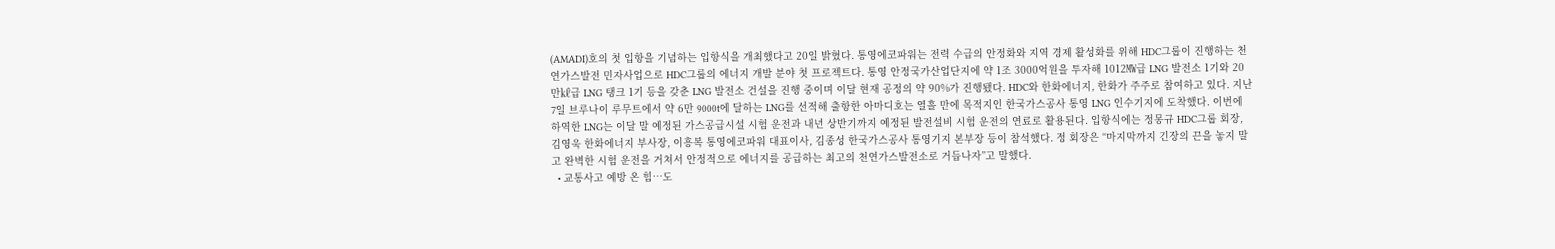(AMADI)호의 첫 입항을 기념하는 입항식을 개최했다고 20일 밝혔다. 통영에코파워는 전력 수급의 안정화와 지역 경제 활성화를 위해 HDC그룹이 진행하는 천연가스발전 민자사업으로 HDC그룹의 에너지 개발 분야 첫 프로젝트다. 통영 안정국가산업단지에 약 1조 3000억원을 투자해 1012㎿급 LNG 발전소 1기와 20만㎘급 LNG 탱크 1기 등을 갖춘 LNG 발전소 건설을 진행 중이며 이달 현재 공정의 약 90%가 진행됐다. HDC와 한화에너지, 한화가 주주로 참여하고 있다. 지난 7일 브루나이 루무트에서 약 6만 9000t에 달하는 LNG를 선적해 출항한 아마디호는 열흘 만에 목적지인 한국가스공사 통영 LNG 인수기지에 도착했다. 이번에 하역한 LNG는 이달 말 예정된 가스공급시설 시험 운전과 내년 상반기까지 예정된 발전설비 시험 운전의 연료로 활용된다. 입항식에는 정몽규 HDC그룹 회장, 김영욱 한화에너지 부사장, 이흥복 통영에코파워 대표이사, 김종성 한국가스공사 통영기지 본부장 등이 참석했다. 정 회장은 “마지막까지 긴장의 끈을 놓지 말고 완벽한 시험 운전을 거쳐서 안정적으로 에너지를 공급하는 최고의 천연가스발전소로 거듭나자”고 말했다.
  • 교통사고 예방 온 힘…도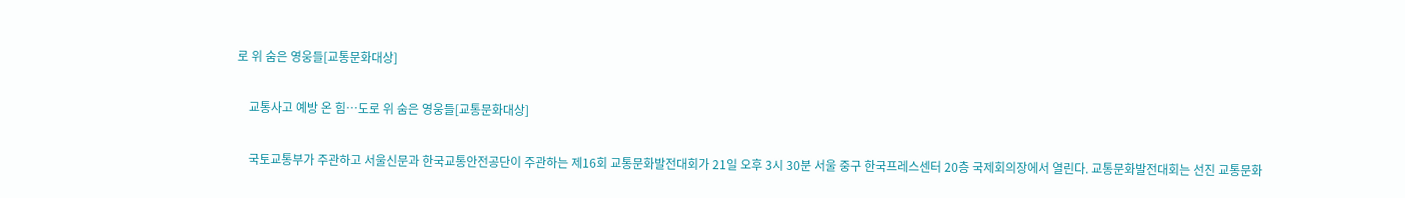로 위 숨은 영웅들[교통문화대상]

    교통사고 예방 온 힘…도로 위 숨은 영웅들[교통문화대상]

    국토교통부가 주관하고 서울신문과 한국교통안전공단이 주관하는 제16회 교통문화발전대회가 21일 오후 3시 30분 서울 중구 한국프레스센터 20층 국제회의장에서 열린다. 교통문화발전대회는 선진 교통문화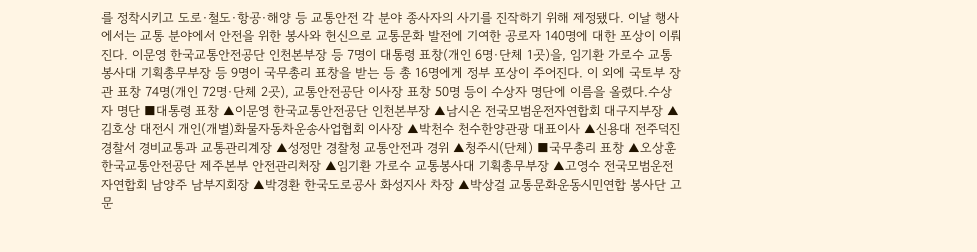를 정착시키고 도로·철도·항공·해양 등 교통안전 각 분야 종사자의 사기를 진작하기 위해 제정됐다. 이날 행사에서는 교통 분야에서 안전을 위한 봉사와 헌신으로 교통문화 발전에 기여한 공로자 140명에 대한 포상이 이뤄진다. 이문영 한국교통안전공단 인천본부장 등 7명이 대통령 표창(개인 6명·단체 1곳)을, 임기환 가로수 교통봉사대 기획총무부장 등 9명이 국무총리 표창을 받는 등 총 16명에게 정부 포상이 주어진다. 이 외에 국토부 장관 표창 74명(개인 72명·단체 2곳), 교통안전공단 이사장 표창 50명 등이 수상자 명단에 이름을 올렸다.수상자 명단 ■대통령 표창 ▲이문영 한국교통안전공단 인천본부장 ▲남시온 전국모범운전자연합회 대구지부장 ▲김호상 대전시 개인(개별)화물자동차운송사업협회 이사장 ▲박천수 천수한양관광 대표이사 ▲신용대 전주덕진경찰서 경비교통과 교통관리계장 ▲성정만 경찰청 교통안전과 경위 ▲청주시(단체) ■국무총리 표창 ▲오상훈 한국교통안전공단 제주본부 안전관리처장 ▲임기환 가로수 교통봉사대 기획총무부장 ▲고영수 전국모범운전자연합회 남양주 남부지회장 ▲박경환 한국도로공사 화성지사 차장 ▲박상걸 교통문화운동시민연합 봉사단 고문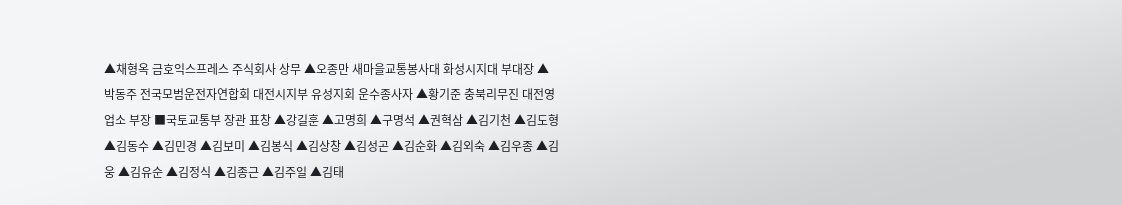▲채형옥 금호익스프레스 주식회사 상무 ▲오종만 새마을교통봉사대 화성시지대 부대장 ▲박동주 전국모범운전자연합회 대전시지부 유성지회 운수종사자 ▲황기준 충북리무진 대전영업소 부장 ■국토교통부 장관 표창 ▲강길훈 ▲고명희 ▲구명석 ▲권혁삼 ▲김기천 ▲김도형 ▲김동수 ▲김민경 ▲김보미 ▲김봉식 ▲김상창 ▲김성곤 ▲김순화 ▲김외숙 ▲김우종 ▲김웅 ▲김유순 ▲김정식 ▲김종근 ▲김주일 ▲김태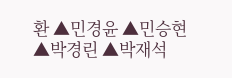환 ▲민경윤 ▲민승현 ▲박경린 ▲박재석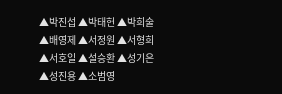▲박진섭 ▲박태헌 ▲박희술 ▲배영제 ▲서정원 ▲서형희 ▲서호일 ▲설승환 ▲성기은 ▲성진용 ▲소범영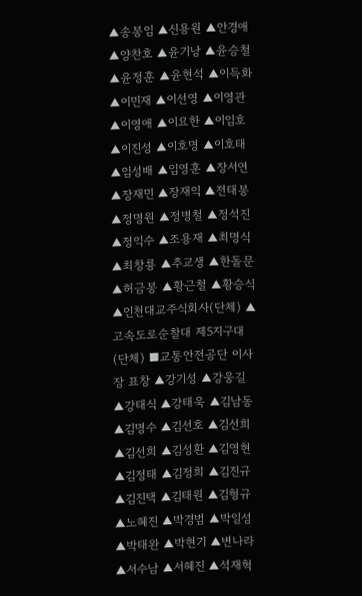▲송봉임 ▲신용원 ▲안경애 ▲양찬호 ▲윤기낭 ▲윤승철 ▲윤정훈 ▲윤현석 ▲이득화 ▲이민재 ▲이선영 ▲이영관 ▲이영애 ▲이요한 ▲이임호 ▲이진성 ▲이호명 ▲이호태 ▲임성배 ▲임영훈 ▲장서연 ▲장재민 ▲장재익 ▲전태봉 ▲정명원 ▲정병철 ▲정석진 ▲정익수 ▲조용재 ▲최명식 ▲최창룡 ▲추교생 ▲한돌문 ▲허금봉 ▲황근철 ▲황승식 ▲인천대교주식회사(단체) ▲고속도로순찰대 제5지구대(단체) ■교통안전공단 이사장 표창 ▲강기성 ▲강웅길 ▲강태식 ▲강태욱 ▲김남동 ▲김명수 ▲김선호 ▲김선희 ▲김선희 ▲김성환 ▲김영현 ▲김정태 ▲김정희 ▲김진규 ▲김진택 ▲김태원 ▲김형규 ▲노혜진 ▲박경범 ▲박일성 ▲박태완 ▲박현기 ▲변나라 ▲서수남 ▲서혜진 ▲석재혁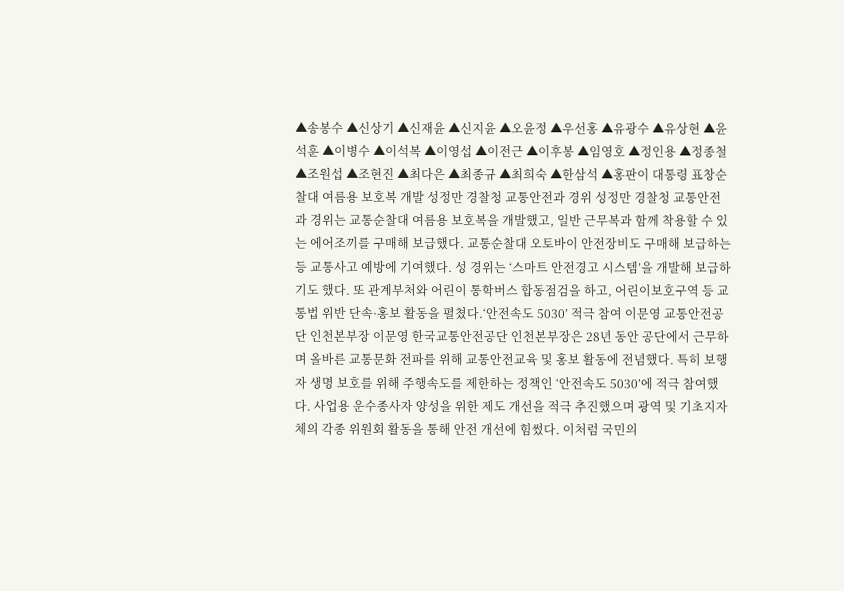▲송봉수 ▲신상기 ▲신재윤 ▲신지윤 ▲오윤정 ▲우선홍 ▲유광수 ▲유상현 ▲윤석훈 ▲이병수 ▲이석복 ▲이영섭 ▲이전근 ▲이후봉 ▲임영호 ▲정인용 ▲정종철 ▲조원섭 ▲조현진 ▲최다은 ▲최종규 ▲최희숙 ▲한삼석 ▲홍판이 대통령 표창순찰대 여름용 보호복 개발 성정만 경찰청 교통안전과 경위 성정만 경찰청 교통안전과 경위는 교통순찰대 여름용 보호복을 개발했고, 일반 근무복과 함께 착용할 수 있는 에어조끼를 구매해 보급했다. 교통순찰대 오토바이 안전장비도 구매해 보급하는 등 교통사고 예방에 기여했다. 성 경위는 ‘스마트 안전경고 시스템’을 개발해 보급하기도 했다. 또 관계부처와 어린이 통학버스 합동점검을 하고, 어린이보호구역 등 교통법 위반 단속·홍보 활동을 펼쳤다.‘안전속도 5030’ 적극 참여 이문영 교통안전공단 인천본부장 이문영 한국교통안전공단 인천본부장은 28년 동안 공단에서 근무하며 올바른 교통문화 전파를 위해 교통안전교육 및 홍보 활동에 전념했다. 특히 보행자 생명 보호를 위해 주행속도를 제한하는 정책인 ‘안전속도 5030’에 적극 참여했다. 사업용 운수종사자 양성을 위한 제도 개선을 적극 추진했으며 광역 및 기초지자체의 각종 위원회 활동을 통해 안전 개선에 힘썼다. 이처럼 국민의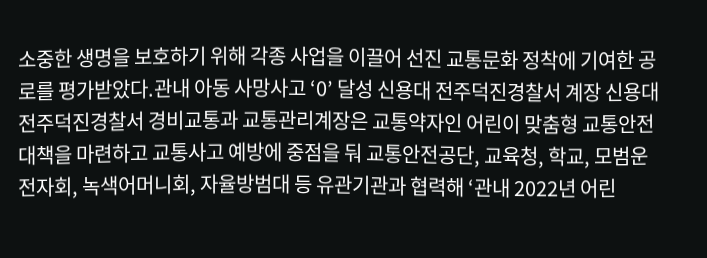소중한 생명을 보호하기 위해 각종 사업을 이끌어 선진 교통문화 정착에 기여한 공로를 평가받았다.관내 아동 사망사고 ‘0’ 달성 신용대 전주덕진경찰서 계장 신용대 전주덕진경찰서 경비교통과 교통관리계장은 교통약자인 어린이 맞춤형 교통안전 대책을 마련하고 교통사고 예방에 중점을 둬 교통안전공단, 교육청, 학교, 모범운전자회, 녹색어머니회, 자율방범대 등 유관기관과 협력해 ‘관내 2022년 어린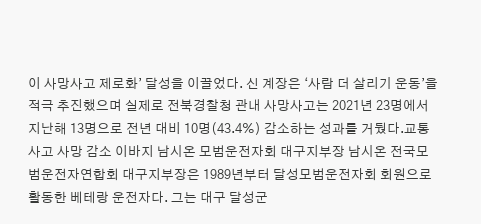이 사망사고 제로화’ 달성을 이끌었다. 신 계장은 ‘사람 더 살리기 운동’을 적극 추진했으며 실제로 전북경찰청 관내 사망사고는 2021년 23명에서 지난해 13명으로 전년 대비 10명(43.4%) 감소하는 성과를 거뒀다.교통사고 사망 감소 이바지 남시온 모범운전자회 대구지부장 남시온 전국모범운전자연합회 대구지부장은 1989년부터 달성모범운전자회 회원으로 활동한 베테랑 운전자다. 그는 대구 달성군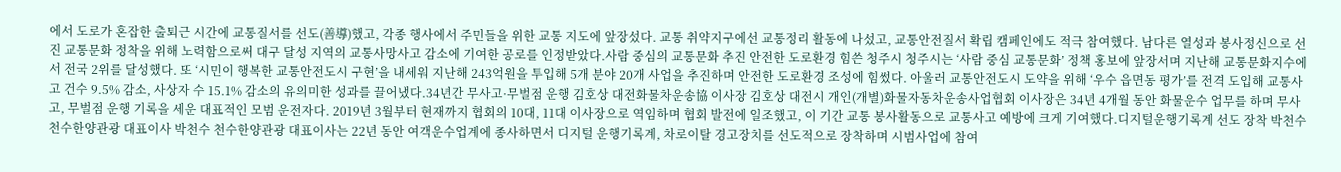에서 도로가 혼잡한 출퇴근 시간에 교통질서를 선도(善導)했고, 각종 행사에서 주민들을 위한 교통 지도에 앞장섰다. 교통 취약지구에선 교통정리 활동에 나섰고, 교통안전질서 확립 캠페인에도 적극 참여했다. 남다른 열성과 봉사정신으로 선진 교통문화 정착을 위해 노력함으로써 대구 달성 지역의 교통사망사고 감소에 기여한 공로를 인정받았다.사람 중심의 교통문화 추진 안전한 도로환경 힘쓴 청주시 청주시는 ‘사람 중심 교통문화’ 정책 홍보에 앞장서며 지난해 교통문화지수에서 전국 2위를 달성했다. 또 ‘시민이 행복한 교통안전도시 구현’을 내세워 지난해 243억원을 투입해 5개 분야 20개 사업을 추진하며 안전한 도로환경 조성에 힘썼다. 아울러 교통안전도시 도약을 위해 ‘우수 읍면동 평가’를 전격 도입해 교통사고 건수 9.5% 감소, 사상자 수 15.1% 감소의 유의미한 성과를 끌어냈다.34년간 무사고·무벌점 운행 김호상 대전화물차운송協 이사장 김호상 대전시 개인(개별)화물자동차운송사업협회 이사장은 34년 4개월 동안 화물운수 업무를 하며 무사고, 무벌점 운행 기록을 세운 대표적인 모범 운전자다. 2019년 3월부터 현재까지 협회의 10대, 11대 이사장으로 역임하며 협회 발전에 일조했고, 이 기간 교통 봉사활동으로 교통사고 예방에 크게 기여했다.디지털운행기록계 선도 장착 박천수 천수한양관광 대표이사 박천수 천수한양관광 대표이사는 22년 동안 여객운수업계에 종사하면서 디지털 운행기록계, 차로이탈 경고장치를 선도적으로 장착하며 시범사업에 참여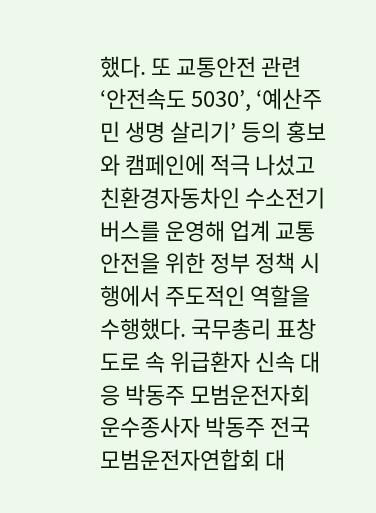했다. 또 교통안전 관련 ‘안전속도 5030’, ‘예산주민 생명 살리기’ 등의 홍보와 캠페인에 적극 나섰고 친환경자동차인 수소전기버스를 운영해 업계 교통안전을 위한 정부 정책 시행에서 주도적인 역할을 수행했다. 국무총리 표창도로 속 위급환자 신속 대응 박동주 모범운전자회 운수종사자 박동주 전국모범운전자연합회 대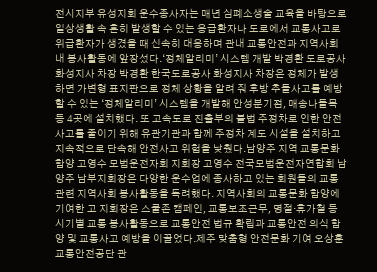전시지부 유성지회 운수종사자는 매년 심폐소생술 교육을 바탕으로 일상생활 속 흔히 발생할 수 있는 응급환자나 도로에서 교통사고로 위급환자가 생겼을 때 신속히 대응하며 관내 교통안전과 지역사회 내 봉사활동에 앞장섰다.‘정체알리미’ 시스템 개발 박경환 도로공사 화성지사 차장 박경환 한국도로공사 화성지사 차장은 정체가 발생하면 가변형 표지판으로 정체 상황을 알려 줘 후방 추돌사고를 예방할 수 있는 ‘정체알리미’ 시스템을 개발해 안성분기점, 매송나들목 등 4곳에 설치했다. 또 고속도로 진출부의 불법 주정차로 인한 안전사고를 줄이기 위해 유관기관과 함께 주정차 계도 시설을 설치하고 지속적으로 단속해 안전사고 위험을 낮췄다.남양주 지역 교통문화 함양 고영수 모범운전자회 지회장 고영수 전국모범운전자연합회 남양주 남부지회장은 다양한 운수업에 종사하고 있는 회원들의 교통 관련 지역사회 봉사활동을 독려했다. 지역사회의 교통문화 함양에 기여한 고 지회장은 스쿨존 캠페인, 교통보조근무, 명절·휴가철 등 시기별 교통 봉사활동으로 교통안전 법규 확립과 교통안전 의식 함양 및 교통사고 예방을 이끌었다.제주 맞춤형 안전문화 기여 오상훈 교통안전공단 관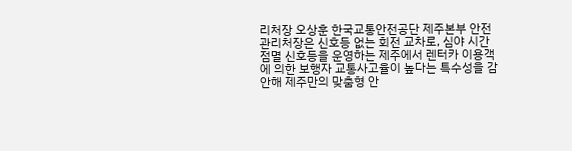리처장 오상훈 한국교통안전공단 제주본부 안전관리처장은 신호등 없는 회전 교차로, 심야 시간 점멸 신호등을 운영하는 제주에서 렌터카 이용객에 의한 보행자 교통사고율이 높다는 특수성을 감안해 제주만의 맞춤형 안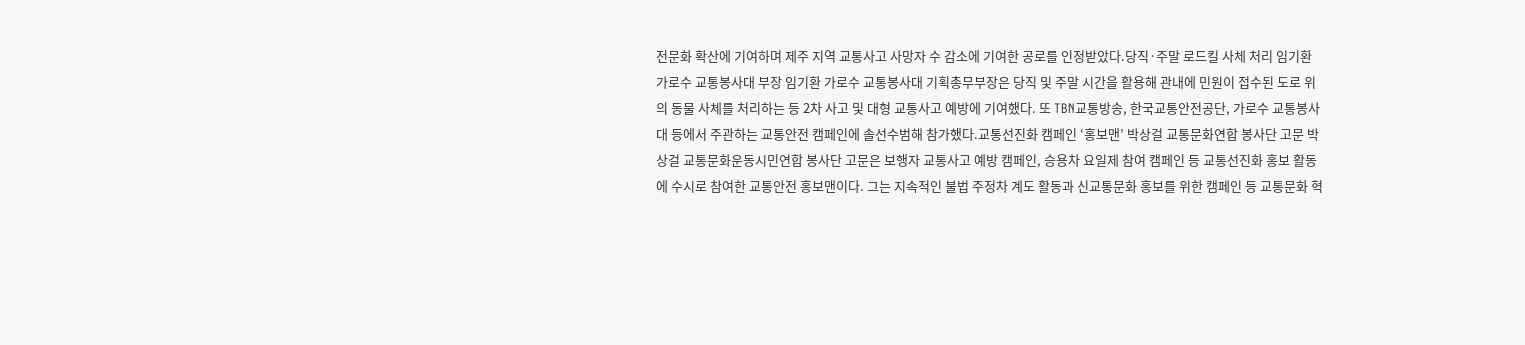전문화 확산에 기여하며 제주 지역 교통사고 사망자 수 감소에 기여한 공로를 인정받았다.당직·주말 로드킬 사체 처리 임기환 가로수 교통봉사대 부장 임기환 가로수 교통봉사대 기획총무부장은 당직 및 주말 시간을 활용해 관내에 민원이 접수된 도로 위의 동물 사체를 처리하는 등 2차 사고 및 대형 교통사고 예방에 기여했다. 또 TBN교통방송, 한국교통안전공단, 가로수 교통봉사대 등에서 주관하는 교통안전 캠페인에 솔선수범해 참가했다.교통선진화 캠페인 ‘홍보맨’ 박상걸 교통문화연합 봉사단 고문 박상걸 교통문화운동시민연합 봉사단 고문은 보행자 교통사고 예방 캠페인, 승용차 요일제 참여 캠페인 등 교통선진화 홍보 활동에 수시로 참여한 교통안전 홍보맨이다. 그는 지속적인 불법 주정차 계도 활동과 신교통문화 홍보를 위한 캠페인 등 교통문화 혁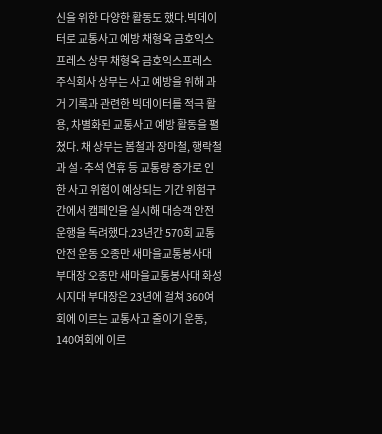신을 위한 다양한 활동도 했다.빅데이터로 교통사고 예방 채형옥 금호익스프레스 상무 채형옥 금호익스프레스 주식회사 상무는 사고 예방을 위해 과거 기록과 관련한 빅데이터를 적극 활용, 차별화된 교통사고 예방 활동을 펼쳤다. 채 상무는 봄철과 장마철, 행락철과 설·추석 연휴 등 교통량 증가로 인한 사고 위험이 예상되는 기간 위험구간에서 캠페인을 실시해 대승객 안전운행을 독려했다.23년간 570회 교통안전 운동 오종만 새마을교통봉사대 부대장 오종만 새마을교통봉사대 화성시지대 부대장은 23년에 걸쳐 360여회에 이르는 교통사고 줄이기 운동, 140여회에 이르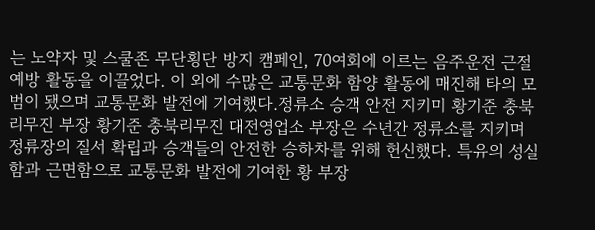는 노약자 및 스쿨존 무단횡단 방지 캠페인, 70여회에 이르는 음주운전 근절 예방 활동을 이끌었다. 이 외에 수많은 교통문화 함양 활동에 매진해 타의 모범이 됐으며 교통문화 발전에 기여했다.정류소 승객 안전 지키미 황기준 충북리무진 부장 황기준 충북리무진 대전영업소 부장은 수년간 정류소를 지키며 정류장의 질서 확립과 승객들의 안전한 승하차를 위해 헌신했다. 특유의 성실함과 근면함으로 교통문화 발전에 기여한 황 부장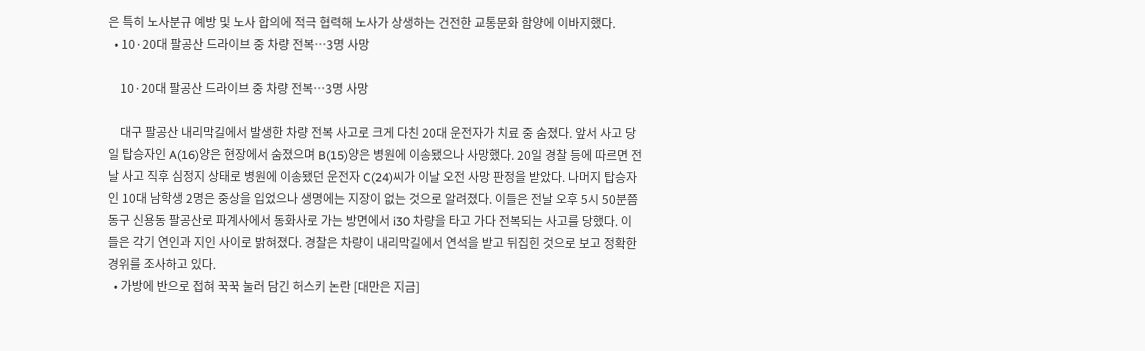은 특히 노사분규 예방 및 노사 합의에 적극 협력해 노사가 상생하는 건전한 교통문화 함양에 이바지했다.
  • 10·20대 팔공산 드라이브 중 차량 전복…3명 사망

    10·20대 팔공산 드라이브 중 차량 전복…3명 사망

    대구 팔공산 내리막길에서 발생한 차량 전복 사고로 크게 다친 20대 운전자가 치료 중 숨졌다. 앞서 사고 당일 탑승자인 A(16)양은 현장에서 숨졌으며 B(15)양은 병원에 이송됐으나 사망했다. 20일 경찰 등에 따르면 전날 사고 직후 심정지 상태로 병원에 이송됐던 운전자 C(24)씨가 이날 오전 사망 판정을 받았다. 나머지 탑승자인 10대 남학생 2명은 중상을 입었으나 생명에는 지장이 없는 것으로 알려졌다. 이들은 전날 오후 5시 50분쯤 동구 신용동 팔공산로 파계사에서 동화사로 가는 방면에서 i30 차량을 타고 가다 전복되는 사고를 당했다. 이들은 각기 연인과 지인 사이로 밝혀졌다. 경찰은 차량이 내리막길에서 연석을 받고 뒤집힌 것으로 보고 정확한 경위를 조사하고 있다.
  • 가방에 반으로 접혀 꾹꾹 눌러 담긴 허스키 논란 [대만은 지금]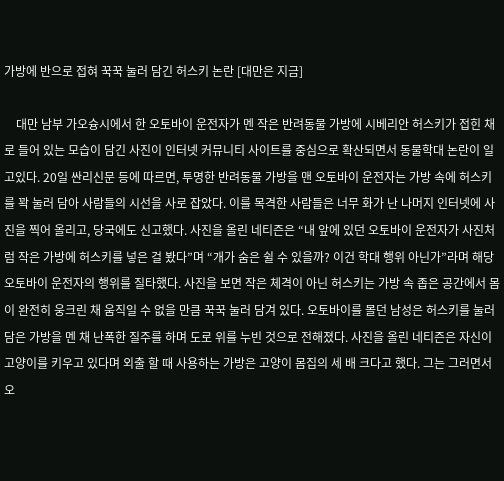가방에 반으로 접혀 꾹꾹 눌러 담긴 허스키 논란 [대만은 지금]

    대만 남부 가오슝시에서 한 오토바이 운전자가 멘 작은 반려동물 가방에 시베리안 허스키가 접힌 채로 들어 있는 모습이 담긴 사진이 인터넷 커뮤니티 사이트를 중심으로 확산되면서 동물학대 논란이 일고있다. 20일 싼리신문 등에 따르면, 투명한 반려동물 가방을 맨 오토바이 운전자는 가방 속에 허스키를 꽉 눌러 담아 사람들의 시선을 사로 잡았다. 이를 목격한 사람들은 너무 화가 난 나머지 인터넷에 사진을 찍어 올리고, 당국에도 신고했다. 사진을 올린 네티즌은 “내 앞에 있던 오토바이 운전자가 사진처럼 작은 가방에 허스키를 넣은 걸 봤다”며 “개가 숨은 쉴 수 있을까? 이건 학대 행위 아닌가”라며 해당 오토바이 운전자의 행위를 질타했다. 사진을 보면 작은 체격이 아닌 허스키는 가방 속 좁은 공간에서 몸이 완전히 웅크린 채 움직일 수 없을 만큼 꾹꾹 눌러 담겨 있다. 오토바이를 몰던 남성은 허스키를 눌러 담은 가방을 멘 채 난폭한 질주를 하며 도로 위를 누빈 것으로 전해졌다. 사진을 올린 네티즌은 자신이 고양이를 키우고 있다며 외출 할 때 사용하는 가방은 고양이 몸집의 세 배 크다고 했다. 그는 그러면서 오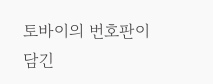토바이의 번호판이 담긴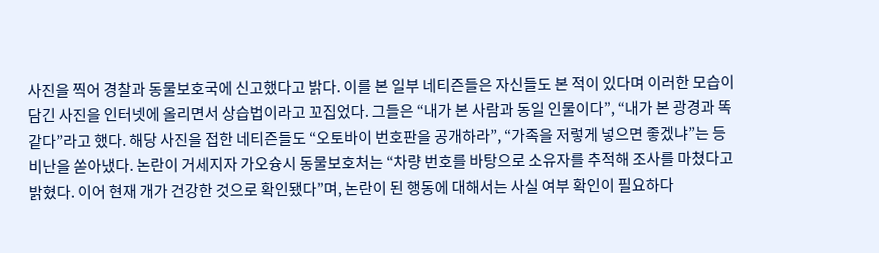사진을 찍어 경찰과 동물보호국에 신고했다고 밝다. 이를 본 일부 네티즌들은 자신들도 본 적이 있다며 이러한 모습이 담긴 사진을 인터넷에 올리면서 상습법이라고 꼬집었다. 그들은 “내가 본 사람과 동일 인물이다”, “내가 본 광경과 똑같다”라고 했다. 해당 사진을 접한 네티즌들도 “오토바이 번호판을 공개하라”, “가족을 저렇게 넣으면 좋겠냐”는 등 비난을 쏟아냈다. 논란이 거세지자 가오슝시 동물보호처는 “차량 번호를 바탕으로 소유자를 추적해 조사를 마쳤다고 밝혔다. 이어 현재 개가 건강한 것으로 확인됐다”며, 논란이 된 행동에 대해서는 사실 여부 확인이 필요하다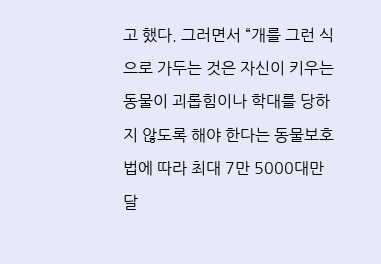고 했다. 그러면서 “개를 그런 식으로 가두는 것은 자신이 키우는 동물이 괴롭힘이나 학대를 당하지 않도록 해야 한다는 동물보호법에 따라 최대 7만 5000대만달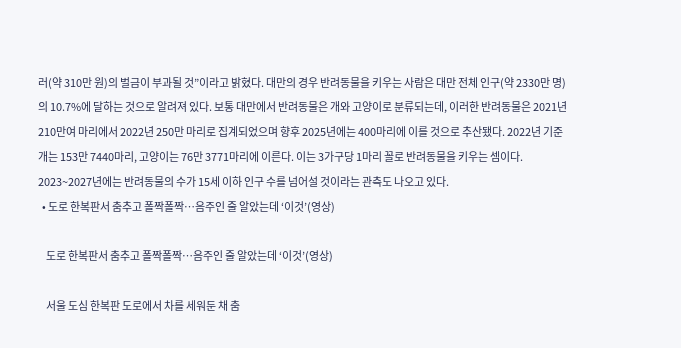러(약 310만 원)의 벌금이 부과될 것”이라고 밝혔다. 대만의 경우 반려동물을 키우는 사람은 대만 전체 인구(약 2330만 명)의 10.7%에 달하는 것으로 알려져 있다. 보통 대만에서 반려동물은 개와 고양이로 분류되는데, 이러한 반려동물은 2021년 210만여 마리에서 2022년 250만 마리로 집계되었으며 향후 2025년에는 400마리에 이를 것으로 추산됐다. 2022년 기준 개는 153만 7440마리, 고양이는 76만 3771마리에 이른다. 이는 3가구당 1마리 꼴로 반려동물을 키우는 셈이다. 2023~2027년에는 반려동물의 수가 15세 이하 인구 수를 넘어설 것이라는 관측도 나오고 있다.
  • 도로 한복판서 춤추고 폴짝폴짝…음주인 줄 알았는데 ‘이것’(영상)

    도로 한복판서 춤추고 폴짝폴짝…음주인 줄 알았는데 ‘이것’(영상)

    서울 도심 한복판 도로에서 차를 세워둔 채 춤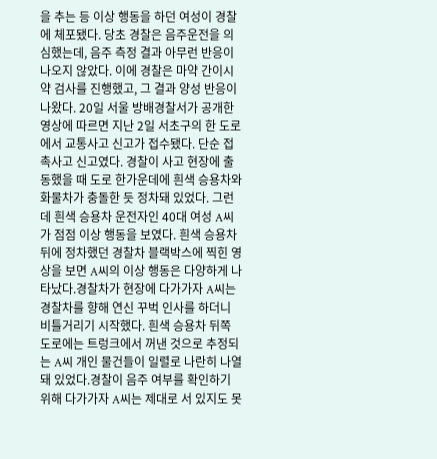을 추는 등 이상 행동을 하던 여성이 경찰에 체포됐다. 당초 경찰은 음주운전을 의심했는데, 음주 측정 결과 아무런 반응이 나오지 않았다. 이에 경찰은 마약 간이시약 검사를 진행했고, 그 결과 양성 반응이 나왔다. 20일 서울 방배경찰서가 공개한 영상에 따르면 지난 2일 서초구의 한 도로에서 교통사고 신고가 접수됐다. 단순 접촉사고 신고였다. 경찰이 사고 현장에 출동했을 때 도로 한가운데에 흰색 승용차와 화물차가 충돌한 듯 정차돼 있었다. 그런데 흰색 승용차 운전자인 40대 여성 A씨가 점점 이상 행동을 보였다. 흰색 승용차 뒤에 정차했던 경찰차 블랙박스에 찍힌 영상을 보면 A씨의 이상 행동은 다양하게 나타났다.경찰차가 현장에 다가가자 A씨는 경찰차를 향해 연신 꾸벅 인사를 하더니 비틀거리기 시작했다. 흰색 승용차 뒤쪽 도로에는 트렁크에서 꺼낸 것으로 추정되는 A씨 개인 물건들이 일렬로 나란히 나열돼 있었다.경찰이 음주 여부를 확인하기 위해 다가가자 A씨는 제대로 서 있지도 못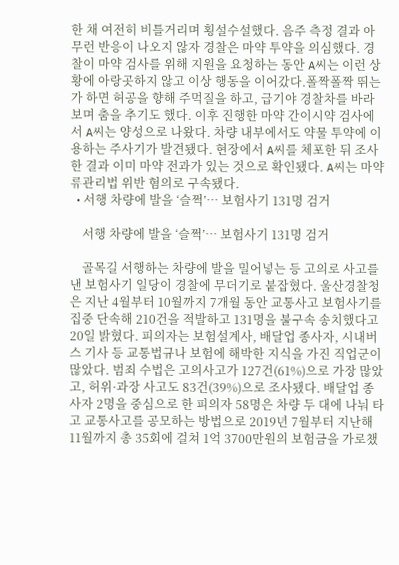한 채 여전히 비틀거리며 횡설수설했다. 음주 측정 결과 아무런 반응이 나오지 않자 경찰은 마약 투약을 의심했다. 경찰이 마약 검사를 위해 지원을 요청하는 동안 A씨는 이런 상황에 아랑곳하지 않고 이상 행동을 이어갔다.폴짝폴짝 뛰는가 하면 허공을 향해 주먹질을 하고, 급기야 경찰차를 바라보며 춤을 추기도 했다. 이후 진행한 마약 간이시약 검사에서 A씨는 양성으로 나왔다. 차량 내부에서도 약물 투약에 이용하는 주사기가 발견됐다. 현장에서 A씨를 체포한 뒤 조사한 결과 이미 마약 전과가 있는 것으로 확인됐다. A씨는 마약류관리법 위반 혐의로 구속됐다.
  • 서행 차량에 발을 ‘슬쩍’… 보험사기 131명 검거

    서행 차량에 발을 ‘슬쩍’… 보험사기 131명 검거

    골목길 서행하는 차량에 발을 밀어넣는 등 고의로 사고를 낸 보험사기 일당이 경찰에 무더기로 붙잡혔다. 울산경찰청은 지난 4월부터 10월까지 7개월 동안 교통사고 보험사기를 집중 단속해 210건을 적발하고 131명을 불구속 송치했다고 20일 밝혔다. 피의자는 보험설계사, 배달업 종사자, 시내버스 기사 등 교통법규나 보험에 해박한 지식을 가진 직업군이 많았다. 범죄 수법은 고의사고가 127건(61%)으로 가장 많았고, 허위·과장 사고도 83건(39%)으로 조사됐다. 배달업 종사자 2명을 중심으로 한 피의자 58명은 차량 두 대에 나눠 타고 교통사고를 공모하는 방법으로 2019년 7월부터 지난해 11월까지 총 35회에 걸쳐 1억 3700만원의 보험금을 가로챘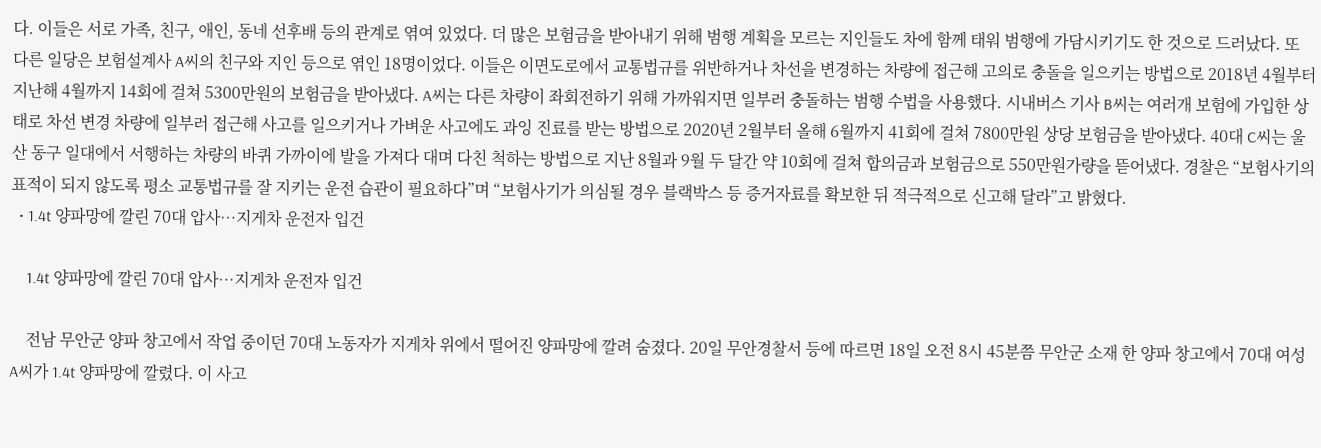다. 이들은 서로 가족, 친구, 애인, 동네 선후배 등의 관계로 엮여 있었다. 더 많은 보험금을 받아내기 위해 범행 계획을 모르는 지인들도 차에 함께 태워 범행에 가담시키기도 한 것으로 드러났다. 또 다른 일당은 보험설계사 A씨의 친구와 지인 등으로 엮인 18명이었다. 이들은 이면도로에서 교통법규를 위반하거나 차선을 변경하는 차량에 접근해 고의로 충돌을 일으키는 방법으로 2018년 4월부터 지난해 4월까지 14회에 걸쳐 5300만원의 보험금을 받아냈다. A씨는 다른 차량이 좌회전하기 위해 가까워지면 일부러 충돌하는 범행 수법을 사용했다. 시내버스 기사 B씨는 여러개 보험에 가입한 상태로 차선 변경 차량에 일부러 접근해 사고를 일으키거나 가벼운 사고에도 과잉 진료를 받는 방법으로 2020년 2월부터 올해 6월까지 41회에 걸쳐 7800만원 상당 보험금을 받아냈다. 40대 C씨는 울산 동구 일대에서 서행하는 차량의 바퀴 가까이에 발을 가져다 대며 다친 척하는 방법으로 지난 8월과 9월 두 달간 약 10회에 걸쳐 합의금과 보험금으로 550만원가량을 뜯어냈다. 경찰은 “보험사기의 표적이 되지 않도록 평소 교통법규를 잘 지키는 운전 습관이 필요하다”며 “보험사기가 의심될 경우 블랙박스 등 증거자료를 확보한 뒤 적극적으로 신고해 달라”고 밝혔다.
  • 1.4t 양파망에 깔린 70대 압사…지게차 운전자 입건

    1.4t 양파망에 깔린 70대 압사…지게차 운전자 입건

    전남 무안군 양파 창고에서 작업 중이던 70대 노동자가 지게차 위에서 떨어진 양파망에 깔려 숨졌다. 20일 무안경찰서 등에 따르면 18일 오전 8시 45분쯤 무안군 소재 한 양파 창고에서 70대 여성 A씨가 1.4t 양파망에 깔렸다. 이 사고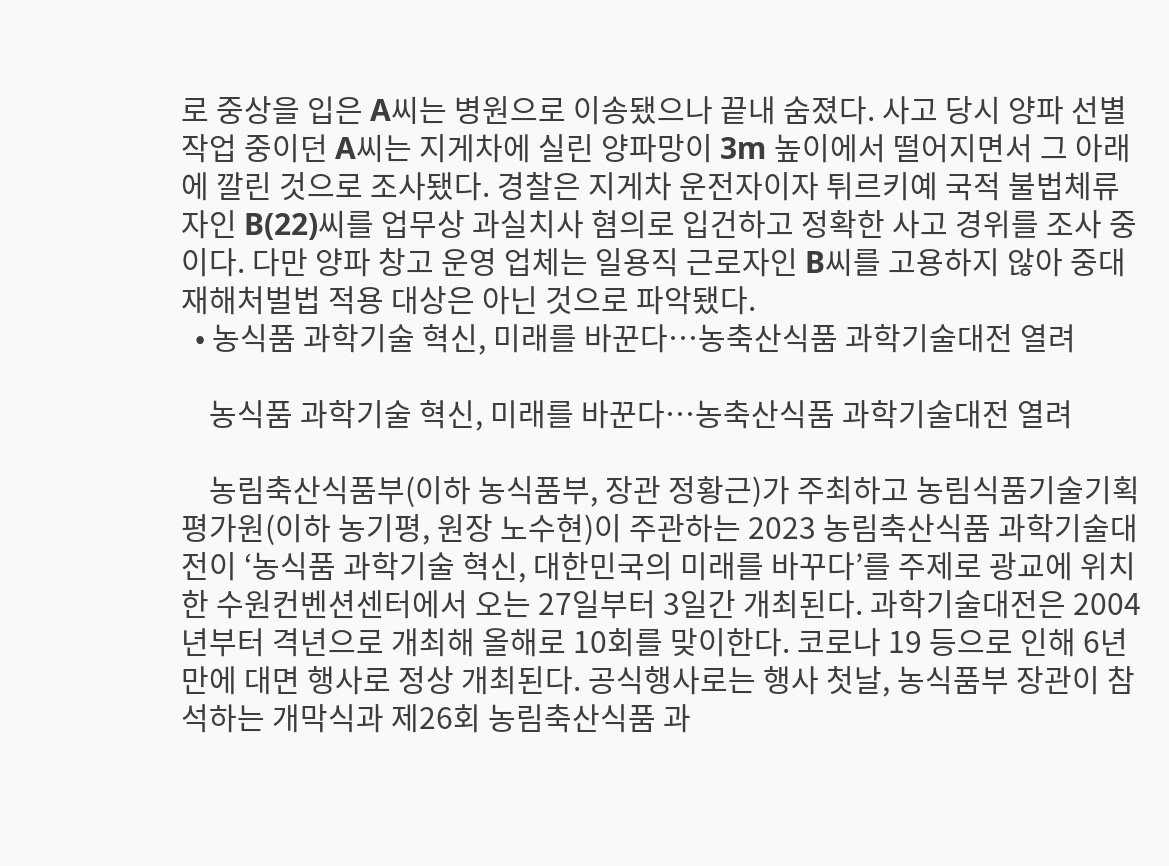로 중상을 입은 A씨는 병원으로 이송됐으나 끝내 숨졌다. 사고 당시 양파 선별 작업 중이던 A씨는 지게차에 실린 양파망이 3m 높이에서 떨어지면서 그 아래에 깔린 것으로 조사됐다. 경찰은 지게차 운전자이자 튀르키예 국적 불법체류자인 B(22)씨를 업무상 과실치사 혐의로 입건하고 정확한 사고 경위를 조사 중이다. 다만 양파 창고 운영 업체는 일용직 근로자인 B씨를 고용하지 않아 중대재해처벌법 적용 대상은 아닌 것으로 파악됐다.
  • 농식품 과학기술 혁신, 미래를 바꾼다…농축산식품 과학기술대전 열려

    농식품 과학기술 혁신, 미래를 바꾼다…농축산식품 과학기술대전 열려

    농림축산식품부(이하 농식품부, 장관 정황근)가 주최하고 농림식품기술기획평가원(이하 농기평, 원장 노수현)이 주관하는 2023 농림축산식품 과학기술대전이 ‘농식품 과학기술 혁신, 대한민국의 미래를 바꾸다’를 주제로 광교에 위치한 수원컨벤션센터에서 오는 27일부터 3일간 개최된다. 과학기술대전은 2004년부터 격년으로 개최해 올해로 10회를 맞이한다. 코로나 19 등으로 인해 6년 만에 대면 행사로 정상 개최된다. 공식행사로는 행사 첫날, 농식품부 장관이 참석하는 개막식과 제26회 농림축산식품 과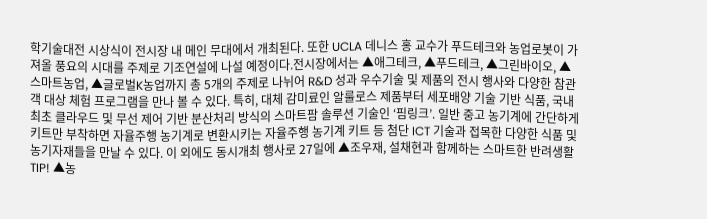학기술대전 시상식이 전시장 내 메인 무대에서 개최된다. 또한 UCLA 데니스 홍 교수가 푸드테크와 농업로봇이 가져올 풍요의 시대를 주제로 기조연설에 나설 예정이다.전시장에서는 ▲애그테크, ▲푸드테크, ▲그린바이오, ▲스마트농업, ▲글로벌K농업까지 총 5개의 주제로 나뉘어 R&D 성과 우수기술 및 제품의 전시 행사와 다양한 참관객 대상 체험 프로그램을 만나 볼 수 있다. 특히, 대체 감미료인 알룰로스 제품부터 세포배양 기술 기반 식품, 국내 최초 클라우드 및 무선 제어 기반 분산처리 방식의 스마트팜 솔루션 기술인 ‘핌링크’. 일반 중고 농기계에 간단하게 키트만 부착하면 자율주행 농기계로 변환시키는 자율주행 농기계 키트 등 첨단 ICT 기술과 접목한 다양한 식품 및 농기자재들을 만날 수 있다. 이 외에도 동시개최 행사로 27일에 ▲조우재, 설채현과 함께하는 스마트한 반려생활 TIP! ▲농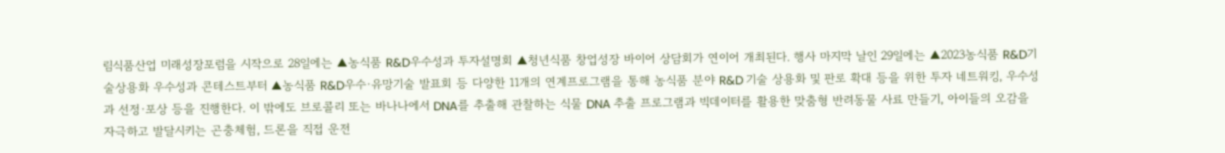림식품산업 미래성장포럼을 시작으로 28일에는 ▲농식품 R&D우수성과 투자설명회 ▲청년식품 창업성장 바이어 상담회가 연이어 개최된다. 행사 마지막 날인 29일에는 ▲2023농식품 R&D기술상용화 우수성과 콘테스트부터 ▲농식품 R&D우수·유망기술 발표회 등 다양한 11개의 연계프로그램을 통해 농식품 분야 R&D 기술 상용화 및 판로 확대 등을 위한 투자 네트워킹, 우수성과 선정·포상 등을 진행한다. 이 밖에도 브로콜리 또는 바나나에서 DNA를 추출해 관찰하는 식물 DNA 추출 프로그램과 빅데이터를 활용한 맞춤형 반려동물 사료 만들기, 아이들의 오감을 자극하고 발달시키는 곤충체험, 드론을 직접 운전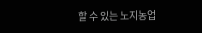할 수 있는 노지농업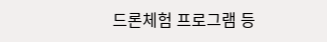드론체험 프로그램 등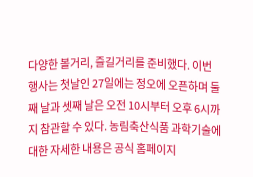다양한 볼거리, 즐길거리를 준비했다. 이번 행사는 첫날인 27일에는 정오에 오픈하며 둘째 날과 셋째 날은 오전 10시부터 오후 6시까지 참관할 수 있다. 농림축산식품 과학기술에 대한 자세한 내용은 공식 홈페이지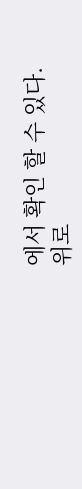에서 확인 할 수 있다.
위로